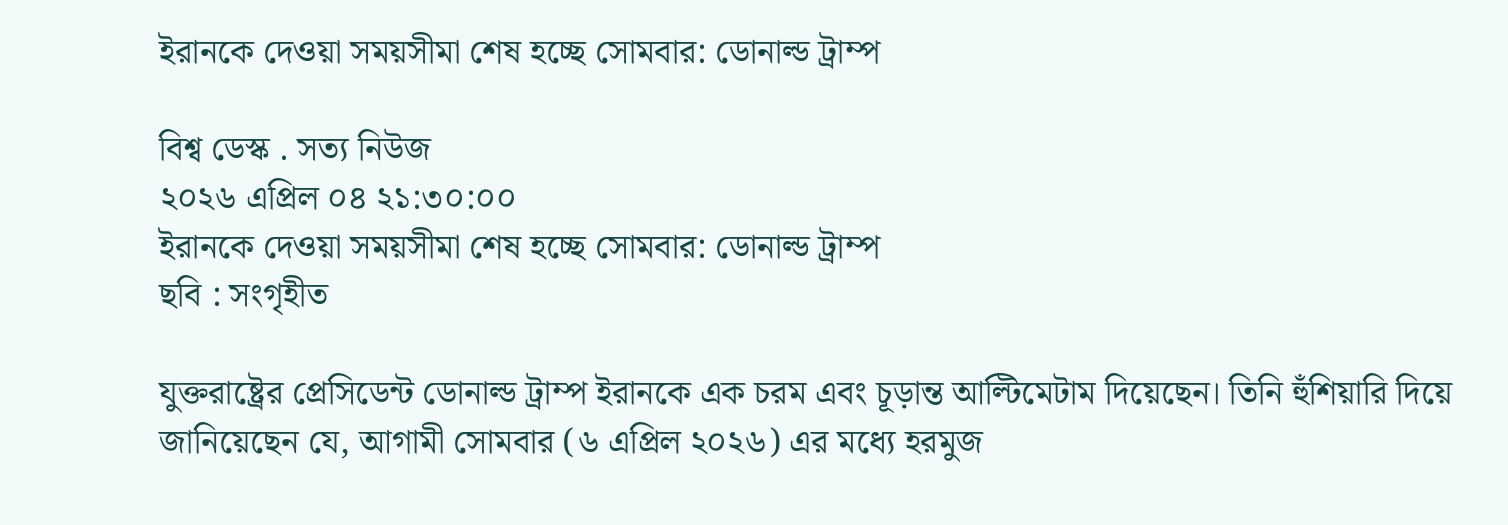ইরানকে দেওয়া সময়সীমা শেষ হচ্ছে সোমবার: ডোনাল্ড ট্রাম্প

বিশ্ব ডেস্ক . সত্য নিউজ
২০২৬ এপ্রিল ০৪ ২১:৩০:০০
ইরানকে দেওয়া সময়সীমা শেষ হচ্ছে সোমবার: ডোনাল্ড ট্রাম্প
ছবি : সংগৃহীত

যুক্তরাষ্ট্রের প্রেসিডেন্ট ডোনাল্ড ট্রাম্প ইরানকে এক চরম এবং চূড়ান্ত আল্টিমেটাম দিয়েছেন। তিনি হুঁশিয়ারি দিয়ে জানিয়েছেন যে, আগামী সোমবার (৬ এপ্রিল ২০২৬) এর মধ্যে হরমুজ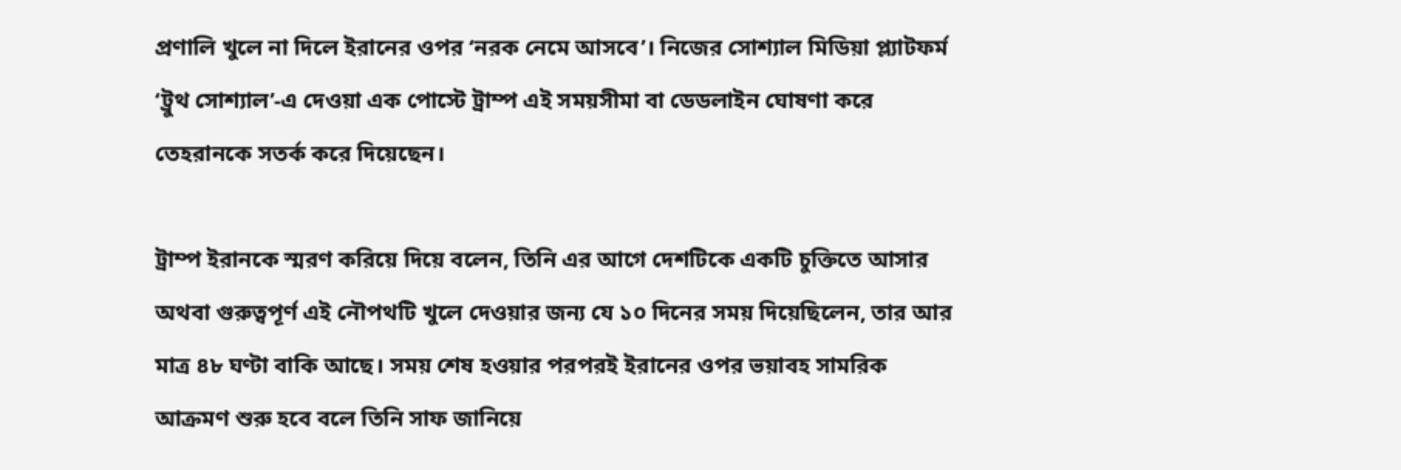প্রণালি খুলে না দিলে ইরানের ওপর ‘নরক নেমে আসবে’। নিজের সোশ্যাল মিডিয়া প্ল্যাটফর্ম ‘ট্রুথ সোশ্যাল’-এ দেওয়া এক পোস্টে ট্রাম্প এই সময়সীমা বা ডেডলাইন ঘোষণা করে তেহরানকে সতর্ক করে দিয়েছেন।

ট্রাম্প ইরানকে স্মরণ করিয়ে দিয়ে বলেন, তিনি এর আগে দেশটিকে একটি চুক্তিতে আসার অথবা গুরুত্বপূর্ণ এই নৌপথটি খুলে দেওয়ার জন্য যে ১০ দিনের সময় দিয়েছিলেন, তার আর মাত্র ৪৮ ঘণ্টা বাকি আছে। সময় শেষ হওয়ার পরপরই ইরানের ওপর ভয়াবহ সামরিক আক্রমণ শুরু হবে বলে তিনি সাফ জানিয়ে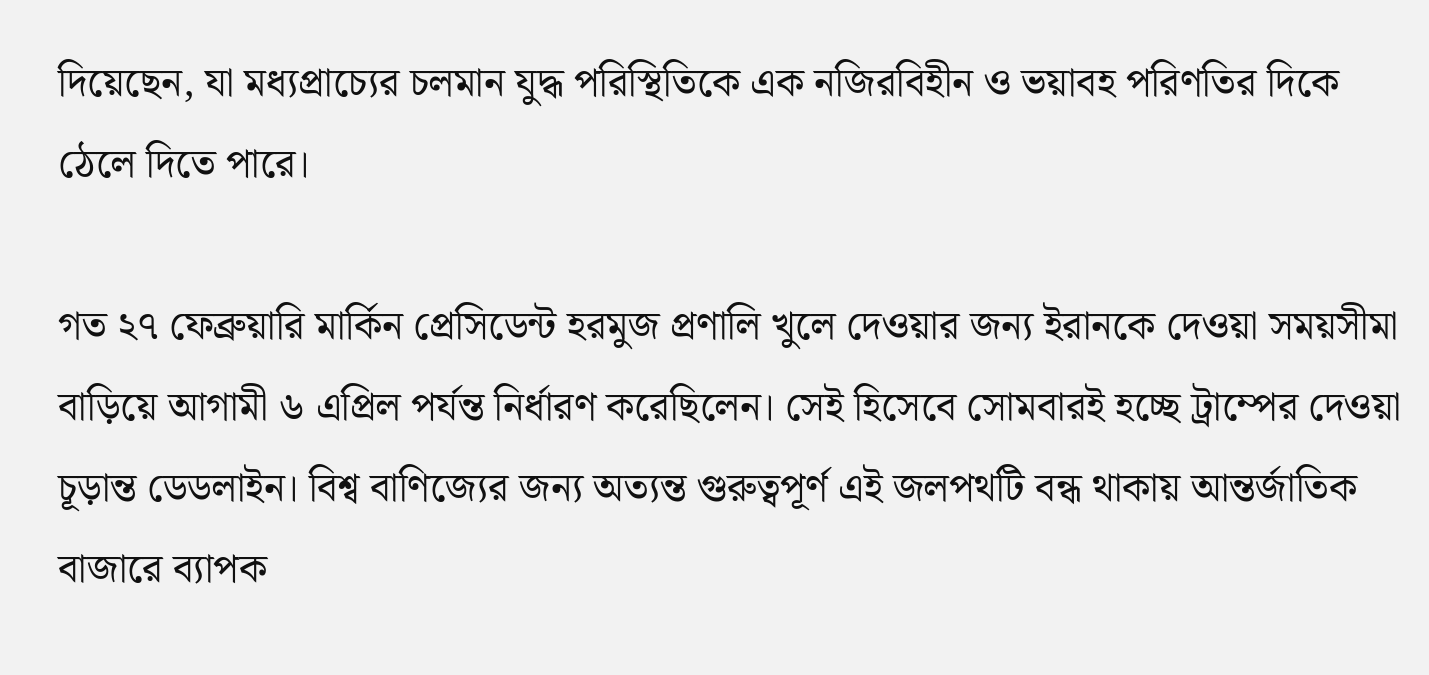দিয়েছেন, যা মধ্যপ্রাচ্যের চলমান যুদ্ধ পরিস্থিতিকে এক নজিরবিহীন ও ভয়াবহ পরিণতির দিকে ঠেলে দিতে পারে।

গত ২৭ ফেব্রুয়ারি মার্কিন প্রেসিডেন্ট হরমুজ প্রণালি খুলে দেওয়ার জন্য ইরানকে দেওয়া সময়সীমা বাড়িয়ে আগামী ৬ এপ্রিল পর্যন্ত নির্ধারণ করেছিলেন। সেই হিসেবে সোমবারই হচ্ছে ট্রাম্পের দেওয়া চূড়ান্ত ডেডলাইন। বিশ্ব বাণিজ্যের জন্য অত্যন্ত গুরুত্বপূর্ণ এই জলপথটি বন্ধ থাকায় আন্তর্জাতিক বাজারে ব্যাপক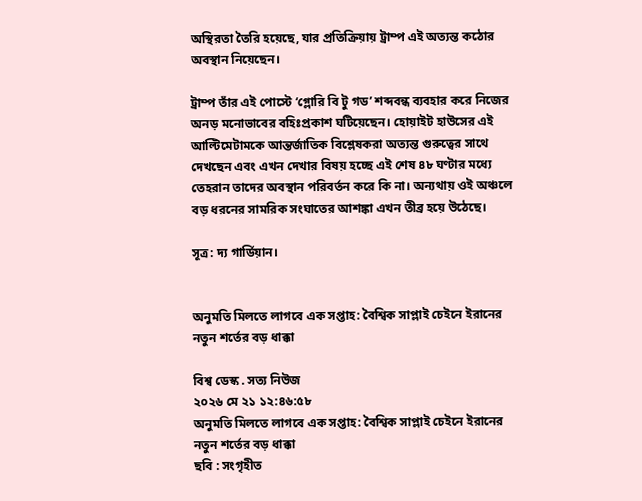অস্থিরতা তৈরি হয়েছে, যার প্রতিক্রিয়ায় ট্রাম্প এই অত্যন্ত কঠোর অবস্থান নিয়েছেন।

ট্রাম্প তাঁর এই পোস্টে ‘গ্লোরি বি টু গড’ শব্দবন্ধ ব্যবহার করে নিজের অনড় মনোভাবের বহিঃপ্রকাশ ঘটিয়েছেন। হোয়াইট হাউসের এই আল্টিমেটামকে আন্তর্জাতিক বিশ্লেষকরা অত্যন্ত গুরুত্বের সাথে দেখছেন এবং এখন দেখার বিষয় হচ্ছে এই শেষ ৪৮ ঘণ্টার মধ্যে তেহরান তাদের অবস্থান পরিবর্তন করে কি না। অন্যথায় ওই অঞ্চলে বড় ধরনের সামরিক সংঘাতের আশঙ্কা এখন তীব্র হয়ে উঠেছে।

সূত্র: দ্য গার্ডিয়ান।


অনুমতি মিলতে লাগবে এক সপ্তাহ: বৈশ্বিক সাপ্লাই চেইনে ইরানের নতুন শর্তের বড় ধাক্কা

বিশ্ব ডেস্ক . সত্য নিউজ
২০২৬ মে ২১ ১২:৪৬:৫৮
অনুমতি মিলতে লাগবে এক সপ্তাহ: বৈশ্বিক সাপ্লাই চেইনে ইরানের নতুন শর্তের বড় ধাক্কা
ছবি : সংগৃহীত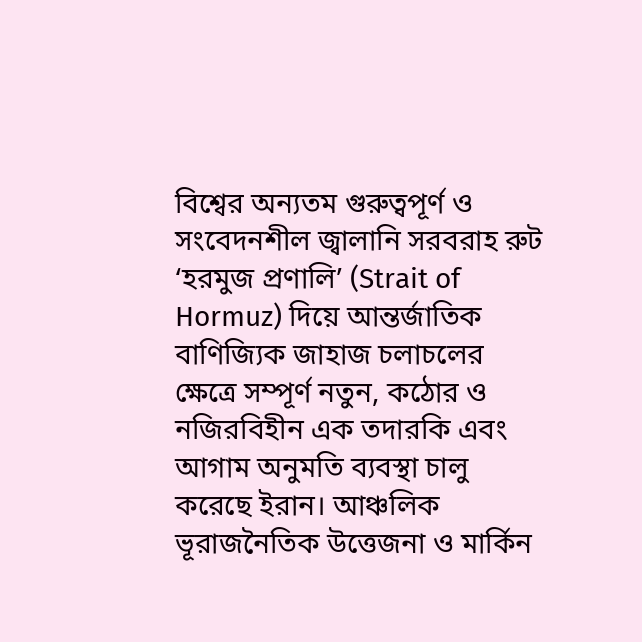বিশ্বের অন্যতম গুরুত্বপূর্ণ ও সংবেদনশীল জ্বালানি সরবরাহ রুট ‘হরমুজ প্রণালি’ (Strait of Hormuz) দিয়ে আন্তর্জাতিক বাণিজ্যিক জাহাজ চলাচলের ক্ষেত্রে সম্পূর্ণ নতুন, কঠোর ও নজিরবিহীন এক তদারকি এবং আগাম অনুমতি ব্যবস্থা চালু করেছে ইরান। আঞ্চলিক ভূরাজনৈতিক উত্তেজনা ও মার্কিন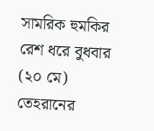সামরিক হুমকির রেশ ধরে বুধবার (২০ মে) তেহরানের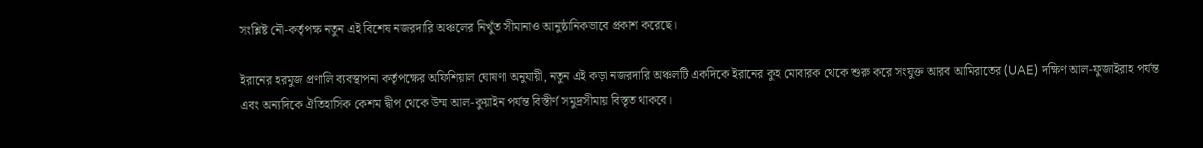সংশ্লিষ্ট নৌ-কর্তৃপক্ষ নতুন এই বিশেষ নজরদারি অঞ্চলের নিখুঁত সীমানাও আনুষ্ঠানিকভাবে প্রকাশ করেছে।

ইরানের হরমুজ প্রণালি ব্যবস্থাপনা কর্তৃপক্ষের অফিশিয়াল ঘোষণা অনুযায়ী, নতুন এই কড়া নজরদারি অঞ্চলটি একদিকে ইরানের কুহ মোবারক থেকে শুরু করে সংযুক্ত আরব আমিরাতের (UAE) দক্ষিণ আল-ফুজাইরাহ পর্যন্ত এবং অন্যদিকে ঐতিহাসিক কেশম দ্বীপ থেকে উম্ম আল-কুয়াইন পর্যন্ত বিস্তীর্ণ সমুদ্রসীমায় বিস্তৃত থাকবে।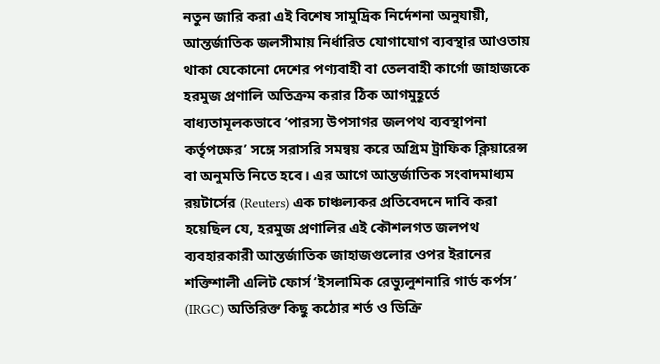নতুন জারি করা এই বিশেষ সামুদ্রিক নির্দেশনা অনুযায়ী, আন্তর্জাতিক জলসীমায় নির্ধারিত যোগাযোগ ব্যবস্থার আওতায় থাকা যেকোনো দেশের পণ্যবাহী বা তেলবাহী কার্গো জাহাজকে হরমুজ প্রণালি অতিক্রম করার ঠিক আগমুহূর্তে বাধ্যতামূলকভাবে ‘পারস্য উপসাগর জলপথ ব্যবস্থাপনা কর্তৃপক্ষের’ সঙ্গে সরাসরি সমন্বয় করে অগ্রিম ট্রাফিক ক্লিয়ারেন্স বা অনুমতি নিতে হবে। এর আগে আন্তর্জাতিক সংবাদমাধ্যম রয়টার্সের (Reuters) এক চাঞ্চল্যকর প্রতিবেদনে দাবি করা হয়েছিল যে, হরমুজ প্রণালির এই কৌশলগত জলপথ ব্যবহারকারী আন্তর্জাতিক জাহাজগুলোর ওপর ইরানের শক্তিশালী এলিট ফোর্স ‘ইসলামিক রেভ্যুলুশনারি গার্ড কর্পস’ (IRGC) অতিরিক্ত কিছু কঠোর শর্ত ও ডিক্রি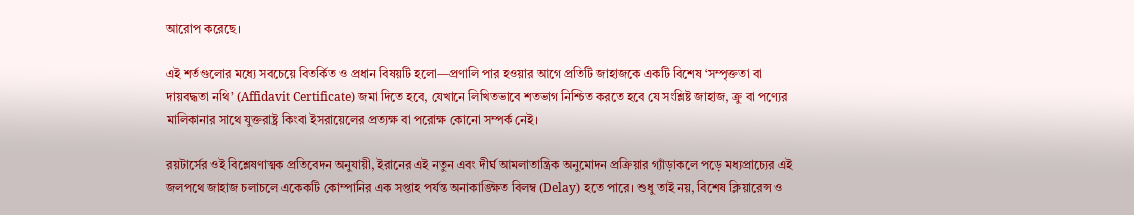আরোপ করেছে।

এই শর্তগুলোর মধ্যে সবচেয়ে বিতর্কিত ও প্রধান বিষয়টি হলো—প্রণালি পার হওয়ার আগে প্রতিটি জাহাজকে একটি বিশেষ ‘সম্পৃক্ততা বা দায়বদ্ধতা নথি’ (Affidavit Certificate) জমা দিতে হবে, যেখানে লিখিতভাবে শতভাগ নিশ্চিত করতে হবে যে সংশ্লিষ্ট জাহাজ, ক্রু বা পণ্যের মালিকানার সাথে যুক্তরাষ্ট্র কিংবা ইসরায়েলের প্রত্যক্ষ বা পরোক্ষ কোনো সম্পর্ক নেই।

রয়টার্সের ওই বিশ্লেষণাত্মক প্রতিবেদন অনুযায়ী, ইরানের এই নতুন এবং দীর্ঘ আমলাতান্ত্রিক অনুমোদন প্রক্রিয়ার গ্যাঁড়াকলে পড়ে মধ্যপ্রাচ্যের এই জলপথে জাহাজ চলাচলে একেকটি কোম্পানির এক সপ্তাহ পর্যন্ত অনাকাঙ্ক্ষিত বিলম্ব (Delay) হতে পারে। শুধু তাই নয়, বিশেষ ক্লিয়ারেন্স ও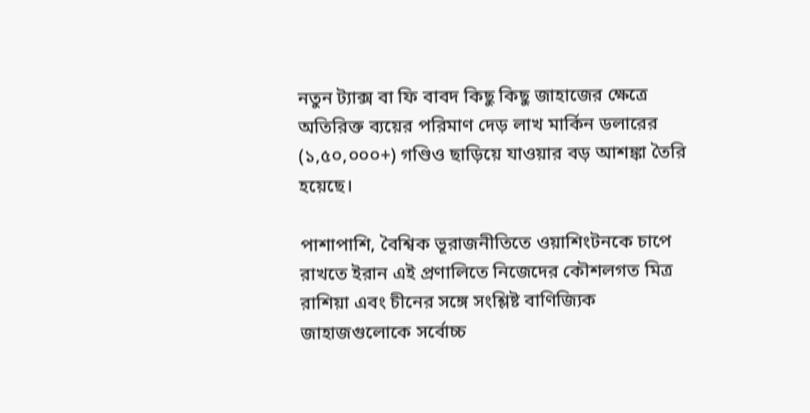নতুন ট্যাক্স বা ফি বাবদ কিছু কিছু জাহাজের ক্ষেত্রে অতিরিক্ত ব্যয়ের পরিমাণ দেড় লাখ মার্কিন ডলারের (১,৫০,০০০+) গণ্ডিও ছাড়িয়ে যাওয়ার বড় আশঙ্কা তৈরি হয়েছে।

পাশাপাশি, বৈশ্বিক ভূরাজনীতিতে ওয়াশিংটনকে চাপে রাখতে ইরান এই প্রণালিতে নিজেদের কৌশলগত মিত্র রাশিয়া এবং চীনের সঙ্গে সংশ্লিষ্ট বাণিজ্যিক জাহাজগুলোকে সর্বোচ্চ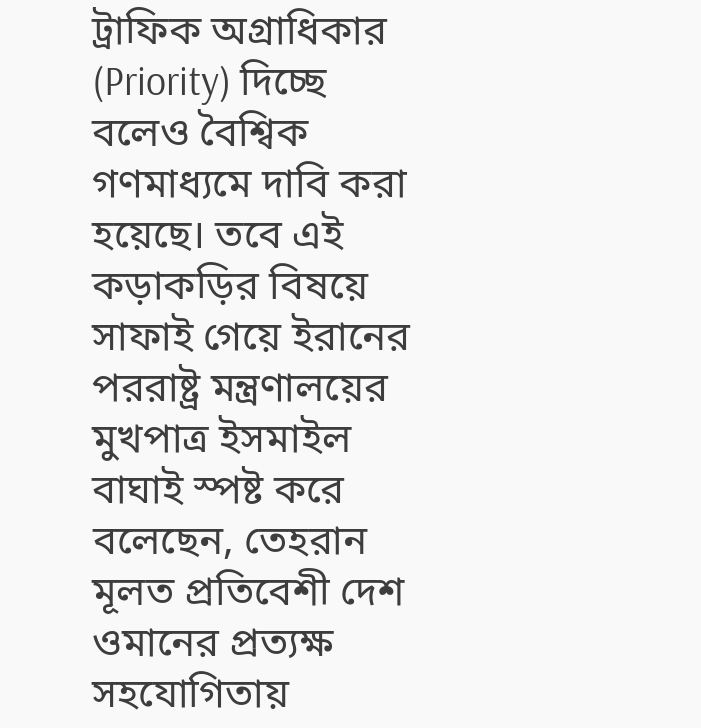ট্রাফিক অগ্রাধিকার (Priority) দিচ্ছে বলেও বৈশ্বিক গণমাধ্যমে দাবি করা হয়েছে। তবে এই কড়াকড়ির বিষয়ে সাফাই গেয়ে ইরানের পররাষ্ট্র মন্ত্রণালয়ের মুখপাত্র ইসমাইল বাঘাই স্পষ্ট করে বলেছেন, তেহরান মূলত প্রতিবেশী দেশ ওমানের প্রত্যক্ষ সহযোগিতায়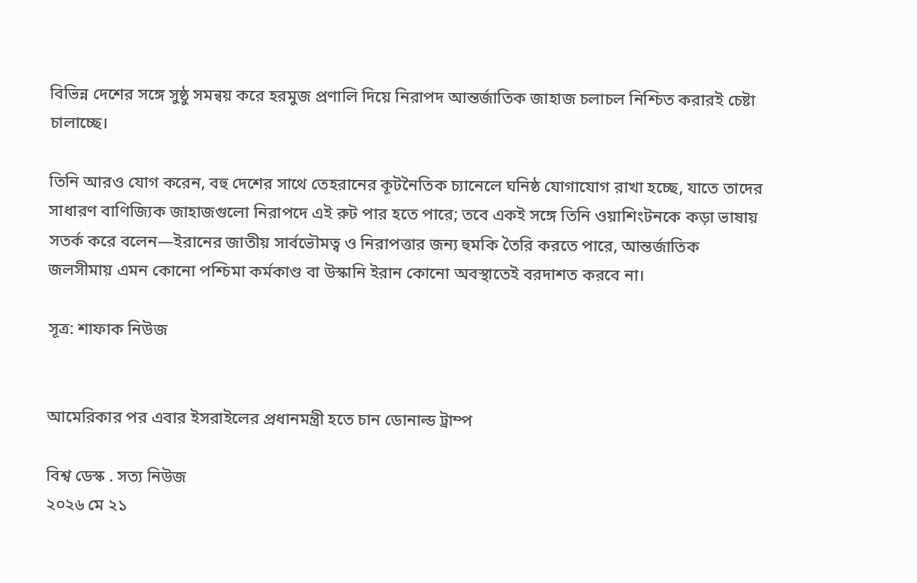বিভিন্ন দেশের সঙ্গে সুষ্ঠু সমন্বয় করে হরমুজ প্রণালি দিয়ে নিরাপদ আন্তর্জাতিক জাহাজ চলাচল নিশ্চিত করারই চেষ্টা চালাচ্ছে।

তিনি আরও যোগ করেন, বহু দেশের সাথে তেহরানের কূটনৈতিক চ্যানেলে ঘনিষ্ঠ যোগাযোগ রাখা হচ্ছে, যাতে তাদের সাধারণ বাণিজ্যিক জাহাজগুলো নিরাপদে এই রুট পার হতে পারে; তবে একই সঙ্গে তিনি ওয়াশিংটনকে কড়া ভাষায় সতর্ক করে বলেন—ইরানের জাতীয় সার্বভৌমত্ব ও নিরাপত্তার জন্য হুমকি তৈরি করতে পারে, আন্তর্জাতিক জলসীমায় এমন কোনো পশ্চিমা কর্মকাণ্ড বা উস্কানি ইরান কোনো অবস্থাতেই বরদাশত করবে না।

সূত্র: শাফাক নিউজ


আমেরিকার পর এবার ইসরাইলের প্রধানমন্ত্রী হতে চান ডোনাল্ড ট্রাম্প

বিশ্ব ডেস্ক . সত্য নিউজ
২০২৬ মে ২১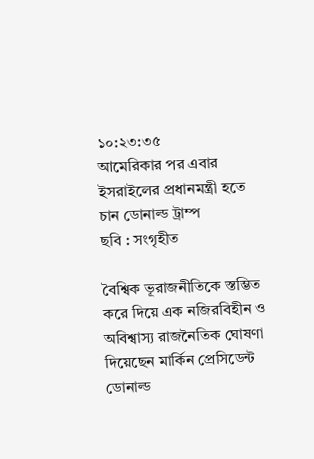১০:২৩:৩৫
আমেরিকার পর এবার ইসরাইলের প্রধানমন্ত্রী হতে চান ডোনাল্ড ট্রাম্প
ছবি : সংগৃহীত

বৈশ্বিক ভূরাজনীতিকে স্তম্ভিত করে দিয়ে এক নজিরবিহীন ও অবিশ্বাস্য রাজনৈতিক ঘোষণা দিয়েছেন মার্কিন প্রেসিডেন্ট ডোনাল্ড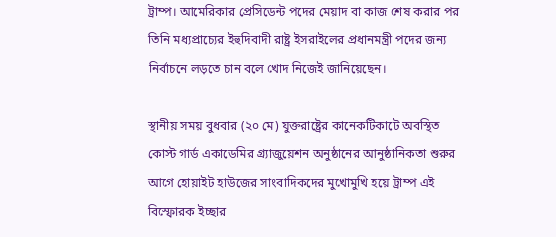ট্রাম্প। আমেরিকার প্রেসিডেন্ট পদের মেয়াদ বা কাজ শেষ করার পর তিনি মধ্যপ্রাচ্যের ইহুদিবাদী রাষ্ট্র ইসরাইলের প্রধানমন্ত্রী পদের জন্য নির্বাচনে লড়তে চান বলে খোদ নিজেই জানিয়েছেন।

স্থানীয় সময় বুধবার (২০ মে) যুক্তরাষ্ট্রের কানেকটিকাটে অবস্থিত কোস্ট গার্ড একাডেমির গ্র্যাজুয়েশন অনুষ্ঠানের আনুষ্ঠানিকতা শুরুর আগে হোয়াইট হাউজের সাংবাদিকদের মুখোমুখি হয়ে ট্রাম্প এই বিস্ফোরক ইচ্ছার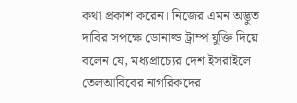কথা প্রকাশ করেন। নিজের এমন অদ্ভুত দাবির সপক্ষে ডোনাল্ড ট্রাম্প যুক্তি দিয়ে বলেন যে, মধ্যপ্রাচ্যের দেশ ইসরাইলে তেলআবিবের নাগরিকদের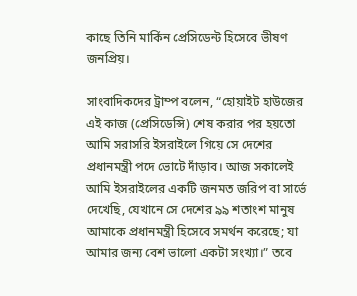কাছে তিনি মার্কিন প্রেসিডেন্ট হিসেবে ভীষণ জনপ্রিয়।

সাংবাদিকদের ট্রাম্প বলেন, “হোয়াইট হাউজের এই কাজ (প্রেসিডেন্সি) শেষ করার পর হয়তো আমি সরাসরি ইসরাইলে গিয়ে সে দেশের প্রধানমন্ত্রী পদে ভোটে দাঁড়াব। আজ সকালেই আমি ইসরাইলের একটি জনমত জরিপ বা সার্ভে দেখেছি, যেখানে সে দেশের ৯৯ শতাংশ মানুষ আমাকে প্রধানমন্ত্রী হিসেবে সমর্থন করেছে; যা আমার জন্য বেশ ভালো একটা সংখ্যা।” তবে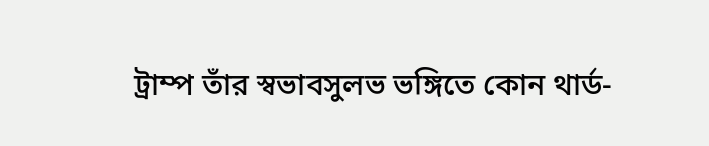ট্রাম্প তাঁর স্বভাবসুলভ ভঙ্গিতে কোন থার্ড-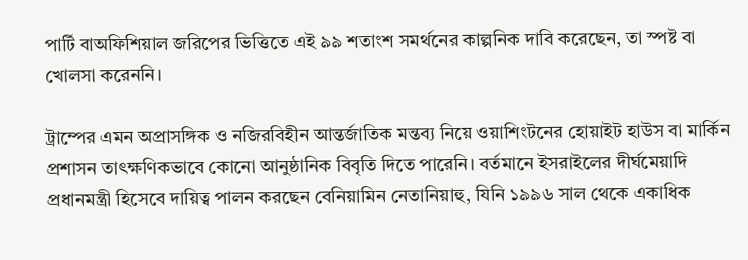পার্টি বাঅফিশিয়াল জরিপের ভিত্তিতে এই ৯৯ শতাংশ সমর্থনের কাল্পনিক দাবি করেছেন, তা স্পষ্ট বা খোলসা করেননি।

ট্রাম্পের এমন অপ্রাসঙ্গিক ও নজিরবিহীন আন্তর্জাতিক মন্তব্য নিয়ে ওয়াশিংটনের হোয়াইট হাউস বা মার্কিন প্রশাসন তাৎক্ষণিকভাবে কোনো আনুষ্ঠানিক বিবৃতি দিতে পারেনি। বর্তমানে ইসরাইলের দীর্ঘমেয়াদি প্রধানমন্ত্রী হিসেবে দায়িত্ব পালন করছেন বেনিয়ামিন নেতানিয়াহু, যিনি ১৯৯৬ সাল থেকে একাধিক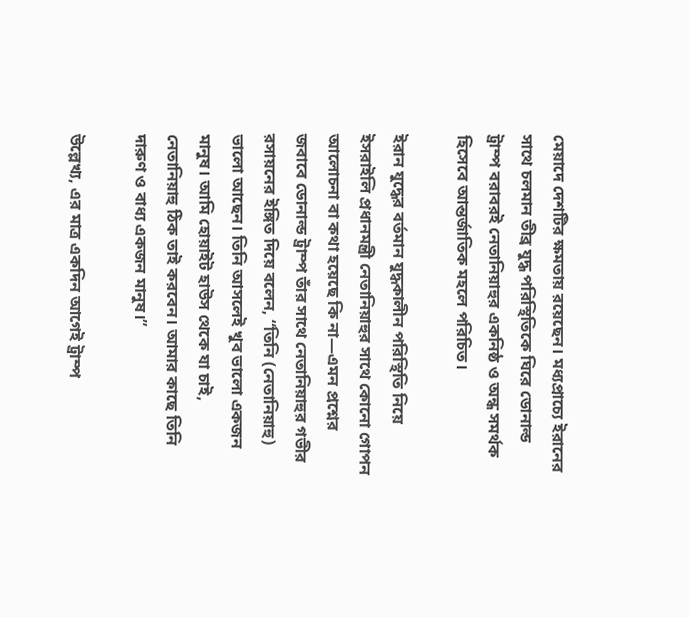মেয়াদে দেশটির ক্ষমতায় রয়েছেন। মধ্যপ্রাচ্যে ইরানের সাথে চলমান তীব্র যুদ্ধ পরিস্থিতিকে ঘিরে ডোনাল্ড ট্রাম্প বরাবরই নেতানিয়াহুর একনিষ্ঠ ও অন্ধ সমর্থক হিসেবে আন্তর্জাতিক মহলে পরিচিত।

ইরান যুদ্ধের বর্তমান যুদ্ধকালীন পরিস্থিতি নিয়ে ইসরাইলি প্রধানমন্ত্রী নেতানিয়াহুর সাথে কোনো গোপন আলোচনা বা কথা হয়েছে কি না—এমন প্রশ্নের জবাবে ডোনাল্ড ট্রাম্প তাঁর সাথে নেতানিয়াহুর গভীর রসায়নের ইঙ্গিত দিয়ে বলেন, “তিনি (নেতানিয়াহু) ভালো আছেন। তিনি আসলেই খুব ভালো একজন মানুষ। আমি হোয়াইট হাউস থেকে যা চাই, নেতানিয়াহু ঠিক তাই করবেন। আমার কাছে তিনি দারুণ ও বাধ্য একজন মানুষ।”

উল্লেখ্য, এর মাত্র একদিন আগেই ট্রাম্প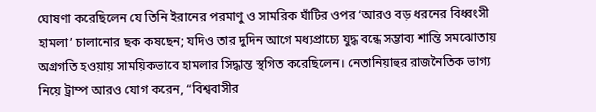ঘোষণা করেছিলেন যে তিনি ইরানের পরমাণু ও সামরিক ঘাঁটির ওপর ‘আরও বড় ধরনের বিধ্বংসী হামলা’ চালানোর ছক কষছেন; যদিও তার দুদিন আগে মধ্যপ্রাচ্যে যুদ্ধ বন্ধে সম্ভাব্য শান্তি সমঝোতায় অগ্রগতি হওয়ায় সাময়িকভাবে হামলার সিদ্ধান্ত স্থগিত করেছিলেন। নেতানিয়াহুর রাজনৈতিক ভাগ্য নিয়ে ট্রাম্প আরও যোগ করেন, “বিশ্ববাসীর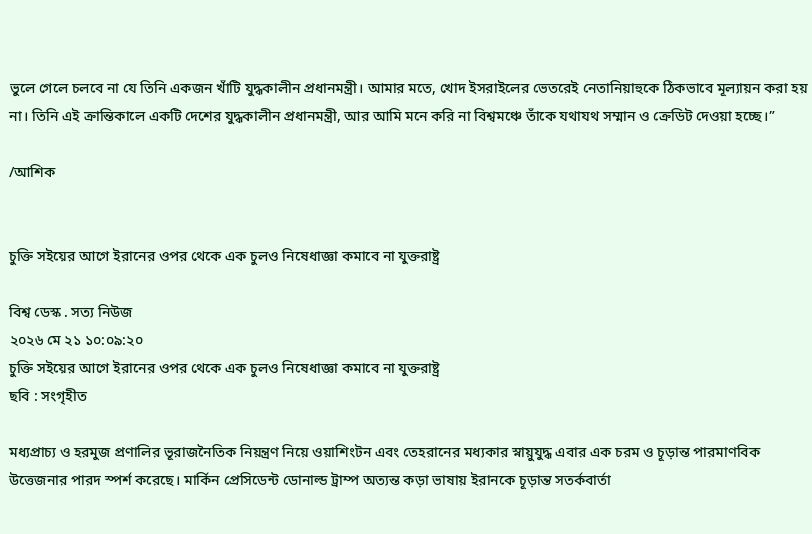ভুলে গেলে চলবে না যে তিনি একজন খাঁটি যুদ্ধকালীন প্রধানমন্ত্রী। আমার মতে, খোদ ইসরাইলের ভেতরেই নেতানিয়াহুকে ঠিকভাবে মূল্যায়ন করা হয় না। তিনি এই ক্রান্তিকালে একটি দেশের যুদ্ধকালীন প্রধানমন্ত্রী, আর আমি মনে করি না বিশ্বমঞ্চে তাঁকে যথাযথ সম্মান ও ক্রেডিট দেওয়া হচ্ছে।”

/আশিক


চুক্তি সইয়ের আগে ইরানের ওপর থেকে এক চুলও নিষেধাজ্ঞা কমাবে না যুক্তরাষ্ট্র

বিশ্ব ডেস্ক . সত্য নিউজ
২০২৬ মে ২১ ১০:০৯:২০
চুক্তি সইয়ের আগে ইরানের ওপর থেকে এক চুলও নিষেধাজ্ঞা কমাবে না যুক্তরাষ্ট্র
ছবি : সংগৃহীত

মধ্যপ্রাচ্য ও হরমুজ প্রণালির ভূরাজনৈতিক নিয়ন্ত্রণ নিয়ে ওয়াশিংটন এবং তেহরানের মধ্যকার স্নায়ুযুদ্ধ এবার এক চরম ও চূড়ান্ত পারমাণবিক উত্তেজনার পারদ স্পর্শ করেছে। মার্কিন প্রেসিডেন্ট ডোনাল্ড ট্রাম্প অত্যন্ত কড়া ভাষায় ইরানকে চূড়ান্ত সতর্কবার্তা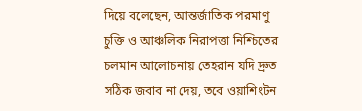দিয়ে বলেছেন, আন্তর্জাতিক পরমাণু চুক্তি ও আঞ্চলিক নিরাপত্তা নিশ্চিতের চলমান আলোচনায় তেহরান যদি দ্রুত সঠিক জবাব না দেয়, তবে ওয়াশিংটন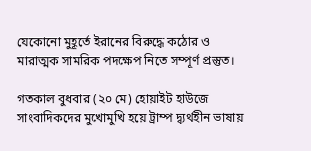যেকোনো মুহূর্তে ইরানের বিরুদ্ধে কঠোর ও মারাত্মক সামরিক পদক্ষেপ নিতে সম্পূর্ণ প্রস্তুত।

গতকাল বুধবার (২০ মে) হোয়াইট হাউজে সাংবাদিকদের মুখোমুখি হয়ে ট্রাম্প দ্ব্যর্থহীন ভাষায়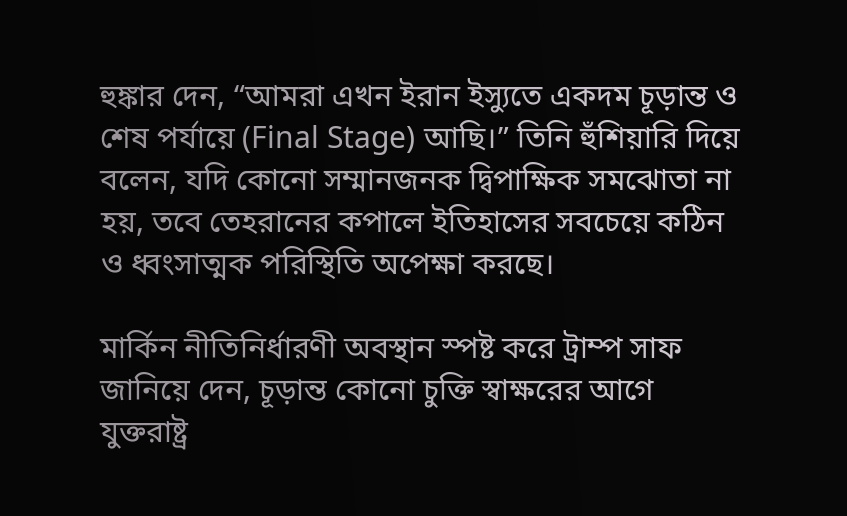হুঙ্কার দেন, “আমরা এখন ইরান ইস্যুতে একদম চূড়ান্ত ও শেষ পর্যায়ে (Final Stage) আছি।” তিনি হুঁশিয়ারি দিয়ে বলেন, যদি কোনো সম্মানজনক দ্বিপাক্ষিক সমঝোতা না হয়, তবে তেহরানের কপালে ইতিহাসের সবচেয়ে কঠিন ও ধ্বংসাত্মক পরিস্থিতি অপেক্ষা করছে।

মার্কিন নীতিনির্ধারণী অবস্থান স্পষ্ট করে ট্রাম্প সাফ জানিয়ে দেন, চূড়ান্ত কোনো চুক্তি স্বাক্ষরের আগে যুক্তরাষ্ট্র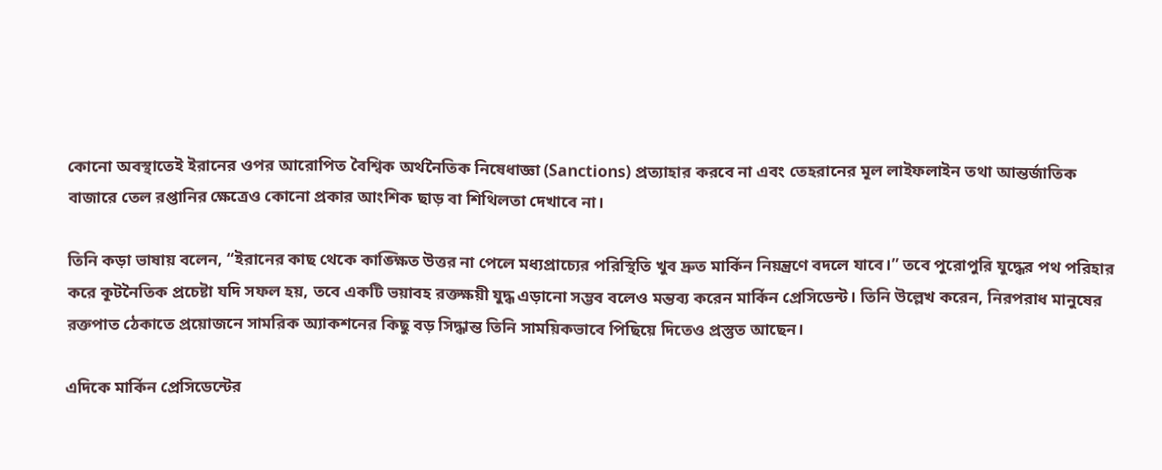কোনো অবস্থাতেই ইরানের ওপর আরোপিত বৈশ্বিক অর্থনৈতিক নিষেধাজ্ঞা (Sanctions) প্রত্যাহার করবে না এবং তেহরানের মূল লাইফলাইন তথা আন্তর্জাতিক বাজারে তেল রপ্তানির ক্ষেত্রেও কোনো প্রকার আংশিক ছাড় বা শিথিলতা দেখাবে না।

তিনি কড়া ভাষায় বলেন, “ইরানের কাছ থেকে কাঙ্ক্ষিত উত্তর না পেলে মধ্যপ্রাচ্যের পরিস্থিতি খুব দ্রুত মার্কিন নিয়ন্ত্রণে বদলে যাবে।” তবে পুরোপুরি যুদ্ধের পথ পরিহার করে কূটনৈতিক প্রচেষ্টা যদি সফল হয়, তবে একটি ভয়াবহ রক্তক্ষয়ী যুদ্ধ এড়ানো সম্ভব বলেও মন্তব্য করেন মার্কিন প্রেসিডেন্ট। তিনি উল্লেখ করেন, নিরপরাধ মানুষের রক্তপাত ঠেকাতে প্রয়োজনে সামরিক অ্যাকশনের কিছু বড় সিদ্ধান্ত তিনি সাময়িকভাবে পিছিয়ে দিতেও প্রস্তুত আছেন।

এদিকে মার্কিন প্রেসিডেন্টের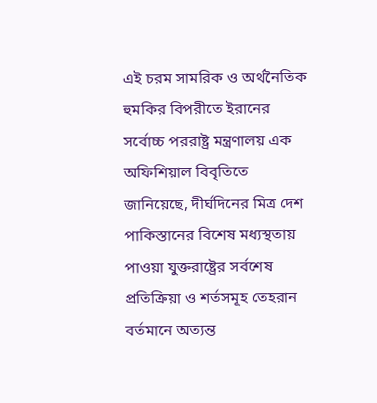এই চরম সামরিক ও অর্থনৈতিক হুমকির বিপরীতে ইরানের সর্বোচ্চ পররাষ্ট্র মন্ত্রণালয় এক অফিশিয়াল বিবৃতিতে জানিয়েছে, দীর্ঘদিনের মিত্র দেশ পাকিস্তানের বিশেষ মধ্যস্থতায় পাওয়া যুক্তরাষ্ট্রের সর্বশেষ প্রতিক্রিয়া ও শর্তসমূহ তেহরান বর্তমানে অত্যন্ত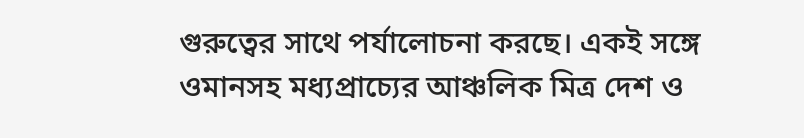গুরুত্বের সাথে পর্যালোচনা করছে। একই সঙ্গে ওমানসহ মধ্যপ্রাচ্যের আঞ্চলিক মিত্র দেশ ও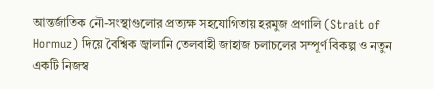আন্তর্জাতিক নৌ-সংস্থাগুলোর প্রত্যক্ষ সহযোগিতায় হরমুজ প্রণালি (Strait of Hormuz) দিয়ে বৈশ্বিক জ্বালানি তেলবাহী জাহাজ চলাচলের সম্পূর্ণ বিকল্প ও নতুন একটি নিজস্ব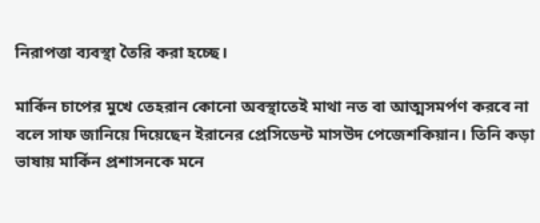নিরাপত্তা ব্যবস্থা তৈরি করা হচ্ছে।

মার্কিন চাপের মুখে তেহরান কোনো অবস্থাতেই মাথা নত বা আত্মসমর্পণ করবে না বলে সাফ জানিয়ে দিয়েছেন ইরানের প্রেসিডেন্ট মাসউদ পেজেশকিয়ান। তিনি কড়া ভাষায় মার্কিন প্রশাসনকে মনে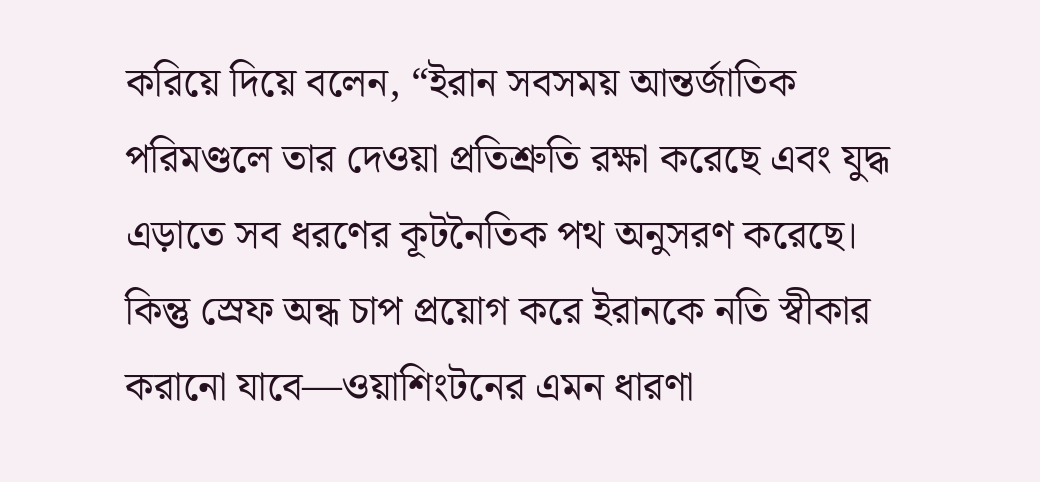করিয়ে দিয়ে বলেন, “ইরান সবসময় আন্তর্জাতিক পরিমণ্ডলে তার দেওয়া প্রতিশ্রুতি রক্ষা করেছে এবং যুদ্ধ এড়াতে সব ধরণের কূটনৈতিক পথ অনুসরণ করেছে। কিন্তু স্রেফ অন্ধ চাপ প্রয়োগ করে ইরানকে নতি স্বীকার করানো যাবে—ওয়াশিংটনের এমন ধারণা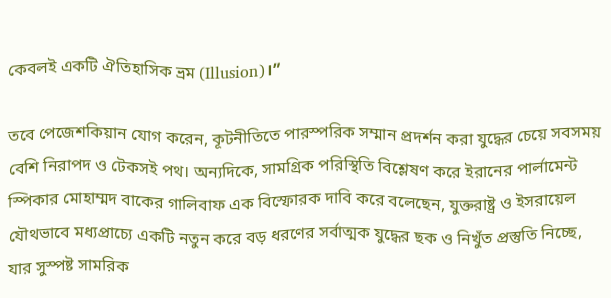কেবলই একটি ঐতিহাসিক ভ্রম (Illusion)।”

তবে পেজেশকিয়ান যোগ করেন, কূটনীতিতে পারস্পরিক সম্মান প্রদর্শন করা যুদ্ধের চেয়ে সবসময় বেশি নিরাপদ ও টেকসই পথ। অন্যদিকে, সামগ্রিক পরিস্থিতি বিশ্লেষণ করে ইরানের পার্লামেন্ট স্পিকার মোহাম্মদ বাকের গালিবাফ এক বিস্ফোরক দাবি করে বলেছেন, যুক্তরাষ্ট্র ও ইসরায়েল যৌথভাবে মধ্যপ্রাচ্যে একটি নতুন করে বড় ধরণের সর্বাত্মক যুদ্ধের ছক ও নিখুঁত প্রস্তুতি নিচ্ছে, যার সুস্পষ্ট সামরিক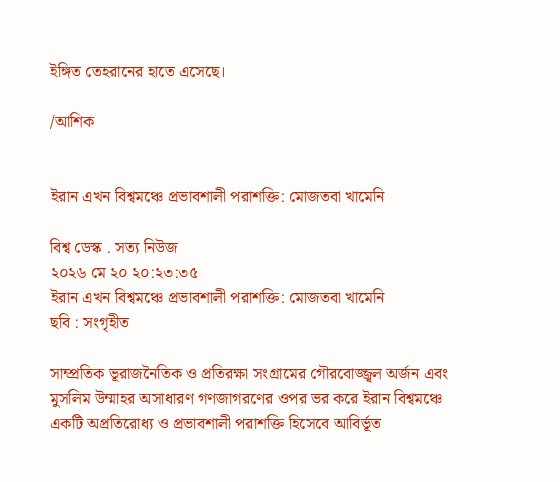ইঙ্গিত তেহরানের হাতে এসেছে।

/আশিক


ইরান এখন বিশ্বমঞ্চে প্রভাবশালী পরাশক্তি: মোজতবা খামেনি

বিশ্ব ডেস্ক . সত্য নিউজ
২০২৬ মে ২০ ২০:২৩:৩৫
ইরান এখন বিশ্বমঞ্চে প্রভাবশালী পরাশক্তি: মোজতবা খামেনি
ছবি : সংগৃহীত

সাম্প্রতিক ভূরাজনৈতিক ও প্রতিরক্ষা সংগ্রামের গৌরবোজ্জ্বল অর্জন এবং মুসলিম উম্মাহর অসাধারণ গণজাগরণের ওপর ভর করে ইরান বিশ্বমঞ্চে একটি অপ্রতিরোধ্য ও প্রভাবশালী পরাশক্তি হিসেবে আবির্ভূত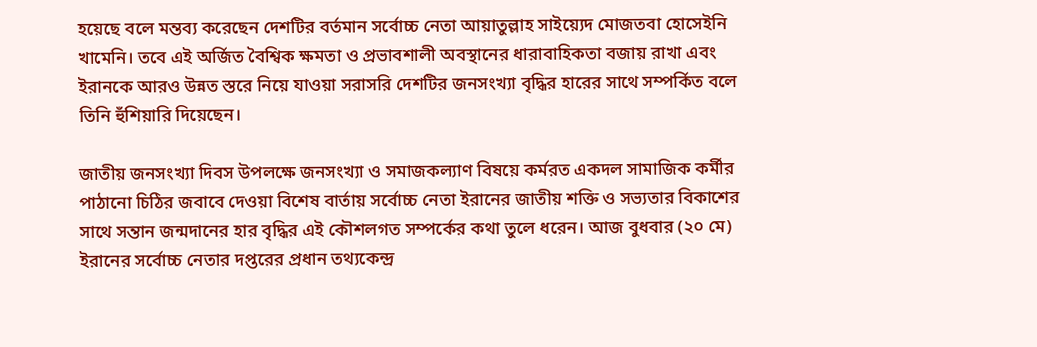হয়েছে বলে মন্তব্য করেছেন দেশটির বর্তমান সর্বোচ্চ নেতা আয়াতুল্লাহ সাইয়্যেদ মোজতবা হোসেইনি খামেনি। তবে এই অর্জিত বৈশ্বিক ক্ষমতা ও প্রভাবশালী অবস্থানের ধারাবাহিকতা বজায় রাখা এবং ইরানকে আরও উন্নত স্তরে নিয়ে যাওয়া সরাসরি দেশটির জনসংখ্যা বৃদ্ধির হারের সাথে সম্পর্কিত বলে তিনি হুঁশিয়ারি দিয়েছেন।

জাতীয় জনসংখ্যা দিবস উপলক্ষে জনসংখ্যা ও সমাজকল্যাণ বিষয়ে কর্মরত একদল সামাজিক কর্মীর পাঠানো চিঠির জবাবে দেওয়া বিশেষ বার্তায় সর্বোচ্চ নেতা ইরানের জাতীয় শক্তি ও সভ্যতার বিকাশের সাথে সন্তান জন্মদানের হার বৃদ্ধির এই কৌশলগত সম্পর্কের কথা তুলে ধরেন। আজ বুধবার (২০ মে) ইরানের সর্বোচ্চ নেতার দপ্তরের প্রধান তথ্যকেন্দ্র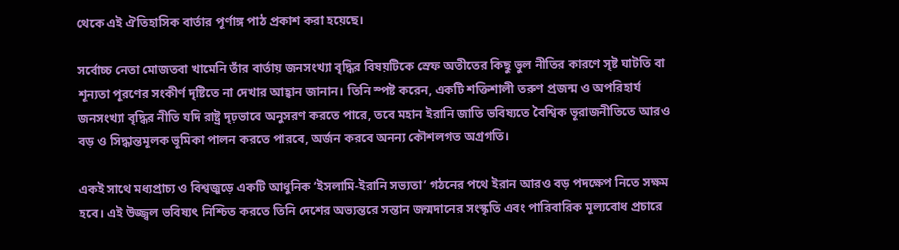থেকে এই ঐতিহাসিক বার্তার পূর্ণাঙ্গ পাঠ প্রকাশ করা হয়েছে।

সর্বোচ্চ নেতা মোজতবা খামেনি তাঁর বার্তায় জনসংখ্যা বৃদ্ধির বিষয়টিকে স্রেফ অতীতের কিছু ভুল নীতির কারণে সৃষ্ট ঘাটতি বা শূন্যতা পূরণের সংকীর্ণ দৃষ্টিতে না দেখার আহ্বান জানান। তিনি স্পষ্ট করেন, একটি শক্তিশালী তরুণ প্রজন্ম ও অপরিহার্য জনসংখ্যা বৃদ্ধির নীতি যদি রাষ্ট্র দৃঢ়ভাবে অনুসরণ করতে পারে, তবে মহান ইরানি জাতি ভবিষ্যতে বৈশ্বিক ভূরাজনীতিতে আরও বড় ও সিদ্ধান্তমূলক ভূমিকা পালন করতে পারবে, অর্জন করবে অনন্য কৌশলগত অগ্রগতি।

একই সাথে মধ্যপ্রাচ্য ও বিশ্বজুড়ে একটি আধুনিক ‘ইসলামি-ইরানি সভ্যতা’ গঠনের পথে ইরান আরও বড় পদক্ষেপ নিতে সক্ষম হবে। এই উজ্জ্বল ভবিষ্যৎ নিশ্চিত করতে তিনি দেশের অভ্যন্তরে সন্তান জন্মদানের সংস্কৃতি এবং পারিবারিক মূল্যবোধ প্রচারে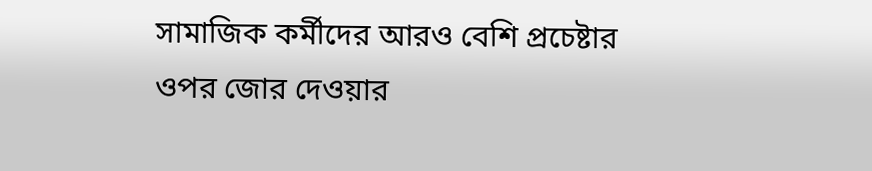সামাজিক কর্মীদের আরও বেশি প্রচেষ্টার ওপর জোর দেওয়ার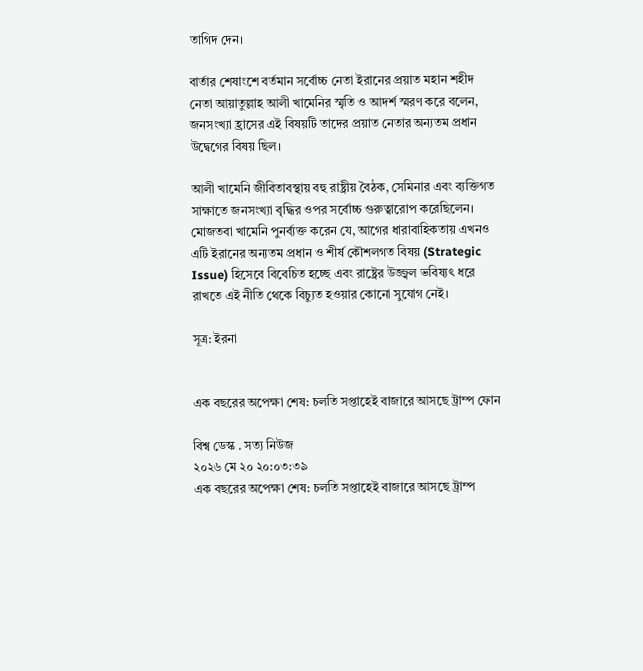তাগিদ দেন।

বার্তার শেষাংশে বর্তমান সর্বোচ্চ নেতা ইরানের প্রয়াত মহান শহীদ নেতা আয়াতুল্লাহ আলী খামেনির স্মৃতি ও আদর্শ স্মরণ করে বলেন, জনসংখ্যা হ্রাসের এই বিষয়টি তাদের প্রয়াত নেতার অন্যতম প্রধান উদ্বেগের বিষয় ছিল।

আলী খামেনি জীবিতাবস্থায় বহু রাষ্ট্রীয় বৈঠক, সেমিনার এবং ব্যক্তিগত সাক্ষাতে জনসংখ্যা বৃদ্ধির ওপর সর্বোচ্চ গুরুত্বারোপ করেছিলেন। মোজতবা খামেনি পুনর্ব্যক্ত করেন যে, আগের ধারাবাহিকতায় এখনও এটি ইরানের অন্যতম প্রধান ও শীর্ষ কৌশলগত বিষয় (Strategic Issue) হিসেবে বিবেচিত হচ্ছে এবং রাষ্ট্রের উজ্জ্বল ভবিষ্যৎ ধরে রাখতে এই নীতি থেকে বিচ্যুত হওয়ার কোনো সুযোগ নেই।

সূত্র: ইরনা


এক বছরের অপেক্ষা শেষ: চলতি সপ্তাহেই বাজারে আসছে ট্রাম্প ফোন

বিশ্ব ডেস্ক . সত্য নিউজ
২০২৬ মে ২০ ২০:০৩:৩৯
এক বছরের অপেক্ষা শেষ: চলতি সপ্তাহেই বাজারে আসছে ট্রাম্প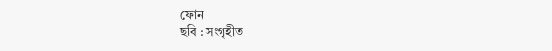ফোন
ছবি : সংগৃহীত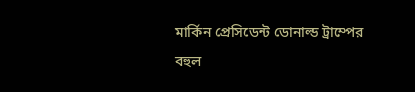মার্কিন প্রেসিডেন্ট ডোনাল্ড ট্রাম্পের বহুল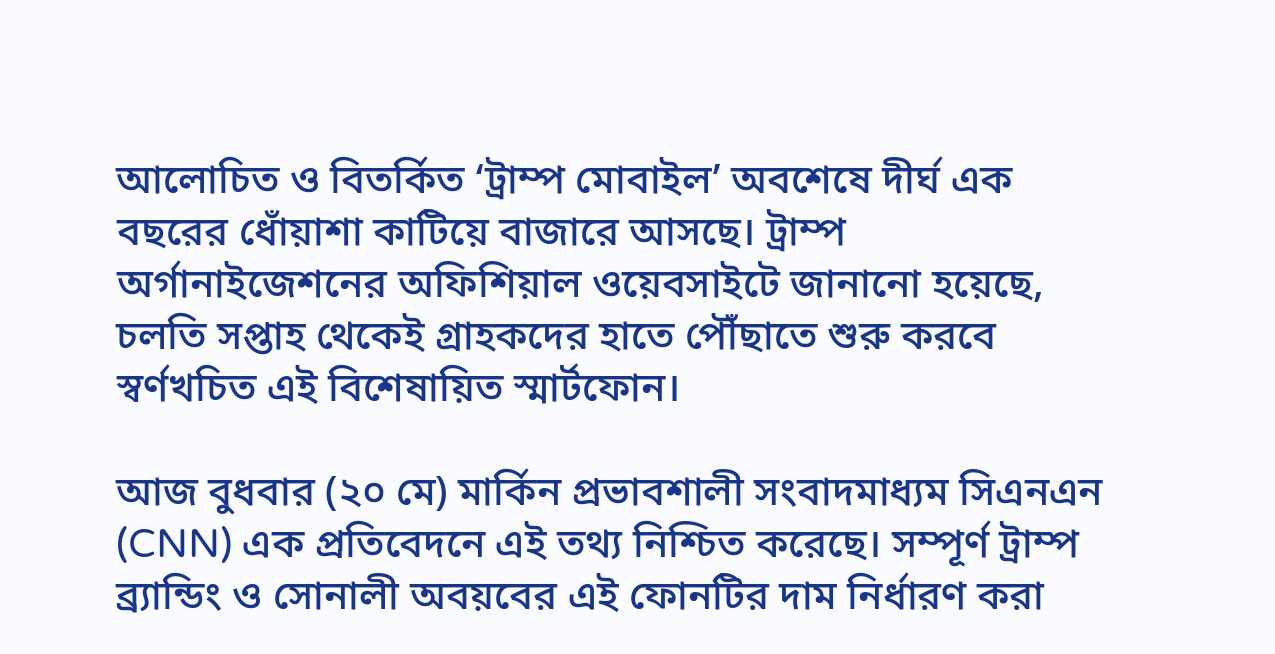আলোচিত ও বিতর্কিত ‘ট্রাম্প মোবাইল’ অবশেষে দীর্ঘ এক বছরের ধোঁয়াশা কাটিয়ে বাজারে আসছে। ট্রাম্প অর্গানাইজেশনের অফিশিয়াল ওয়েবসাইটে জানানো হয়েছে, চলতি সপ্তাহ থেকেই গ্রাহকদের হাতে পৌঁছাতে শুরু করবে স্বর্ণখচিত এই বিশেষায়িত স্মার্টফোন।

আজ বুধবার (২০ মে) মার্কিন প্রভাবশালী সংবাদমাধ্যম সিএনএন (CNN) এক প্রতিবেদনে এই তথ্য নিশ্চিত করেছে। সম্পূর্ণ ট্রাম্প ব্র্যান্ডিং ও সোনালী অবয়বের এই ফোনটির দাম নির্ধারণ করা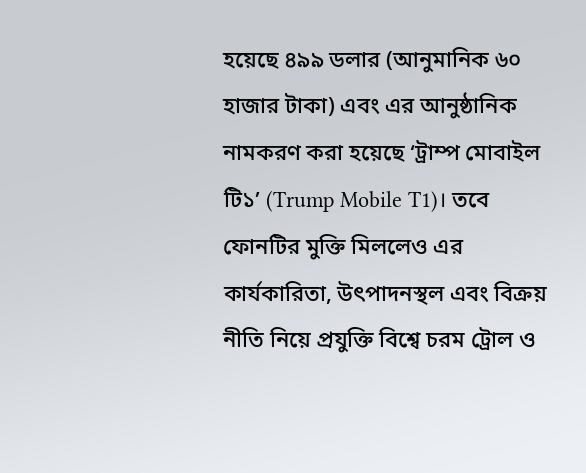হয়েছে ৪৯৯ ডলার (আনুমানিক ৬০ হাজার টাকা) এবং এর আনুষ্ঠানিক নামকরণ করা হয়েছে ‘ট্রাম্প মোবাইল টি১’ (Trump Mobile T1)। তবে ফোনটির মুক্তি মিললেও এর কার্যকারিতা, উৎপাদনস্থল এবং বিক্রয় নীতি নিয়ে প্রযুক্তি বিশ্বে চরম ট্রোল ও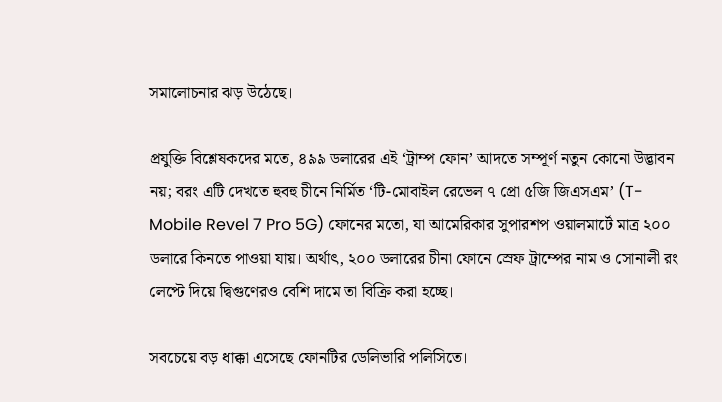সমালোচনার ঝড় উঠেছে।

প্রযুক্তি বিশ্লেষকদের মতে, ৪৯৯ ডলারের এই ‘ট্রাম্প ফোন’ আদতে সম্পূর্ণ নতুন কোনো উদ্ভাবন নয়; বরং এটি দেখতে হুবহু চীনে নির্মিত ‘টি-মোবাইল রেভেল ৭ প্রো ৫জি জিএসএম’ (T-Mobile Revel 7 Pro 5G) ফোনের মতো, যা আমেরিকার সুপারশপ ওয়ালমার্টে মাত্র ২০০ ডলারে কিনতে পাওয়া যায়। অর্থাৎ, ২০০ ডলারের চীনা ফোনে স্রেফ ট্রাম্পের নাম ও সোনালী রং লেপ্টে দিয়ে দ্বিগুণেরও বেশি দামে তা বিক্রি করা হচ্ছে।

সবচেয়ে বড় ধাক্কা এসেছে ফোনটির ডেলিভারি পলিসিতে।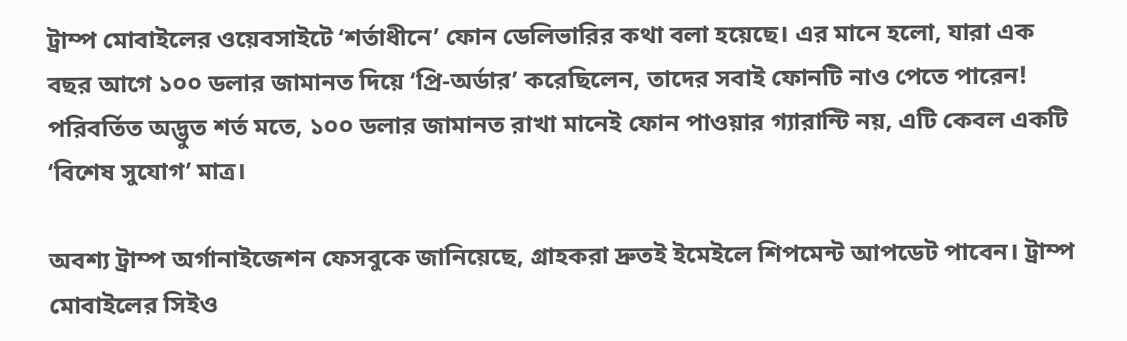ট্রাম্প মোবাইলের ওয়েবসাইটে ‘শর্তাধীনে’ ফোন ডেলিভারির কথা বলা হয়েছে। এর মানে হলো, যারা এক বছর আগে ১০০ ডলার জামানত দিয়ে ‘প্রি-অর্ডার’ করেছিলেন, তাদের সবাই ফোনটি নাও পেতে পারেন! পরিবর্তিত অদ্ভুত শর্ত মতে, ১০০ ডলার জামানত রাখা মানেই ফোন পাওয়ার গ্যারান্টি নয়, এটি কেবল একটি ‘বিশেষ সুযোগ’ মাত্র।

অবশ্য ট্রাম্প অর্গানাইজেশন ফেসবুকে জানিয়েছে, গ্রাহকরা দ্রুতই ইমেইলে শিপমেন্ট আপডেট পাবেন। ট্রাম্প মোবাইলের সিইও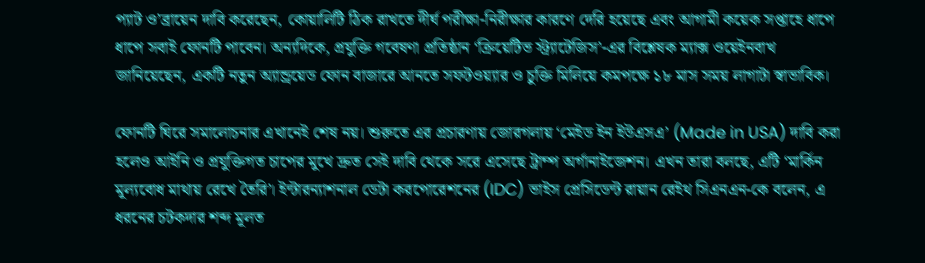প্যাট ও’ব্রায়েন দাবি করেছেন, কোয়ালিটি ঠিক রাখতে দীর্ঘ পরীক্ষা-নিরীক্ষার কারণে দেরি হয়েছে এবং আগামী কয়েক সপ্তাহে ধাপে ধাপে সবাই ফোনটি পাবেন। অন্যদিকে, প্রযুক্তি গবেষণা প্রতিষ্ঠান ‘ক্রিয়েটিভ স্ট্র্যাটেজিস’-এর বিশ্লেষক ম্যাক্স ওয়েইনবাখ জানিয়েছেন, একটি নতুন অ্যান্ড্রয়েড ফোন বাজারে আনতে সফটওয়্যার ও চুক্তি মিলিয়ে কমপক্ষে ১৮ মাস সময় লাগাটা স্বাভাবিক।

ফোনটি ঘিরে সমালোচনার এখানেই শেষ নয়। শুরুতে এর প্রচারণায় জোরগলায় ‘মেইড ইন ইউএসএ’ (Made in USA) দাবি করা হলেও আইনি ও প্রযুক্তিগত চাপের মুখে দ্রুত সেই দাবি থেকে সরে এসেছে ট্রাম্প অর্গানাইজেশন। এখন তারা বলছে, এটি ‘মার্কিন মূল্যবোধ মাথায় রেখে তৈরি’। ইন্টারন্যাশনাল ডেটা করপোরেশনের (IDC) ভাইস প্রেসিডেন্ট রায়ান রেইথ সিএনএন-কে বলেন, এ ধরনের চটকদার শব্দ মূলত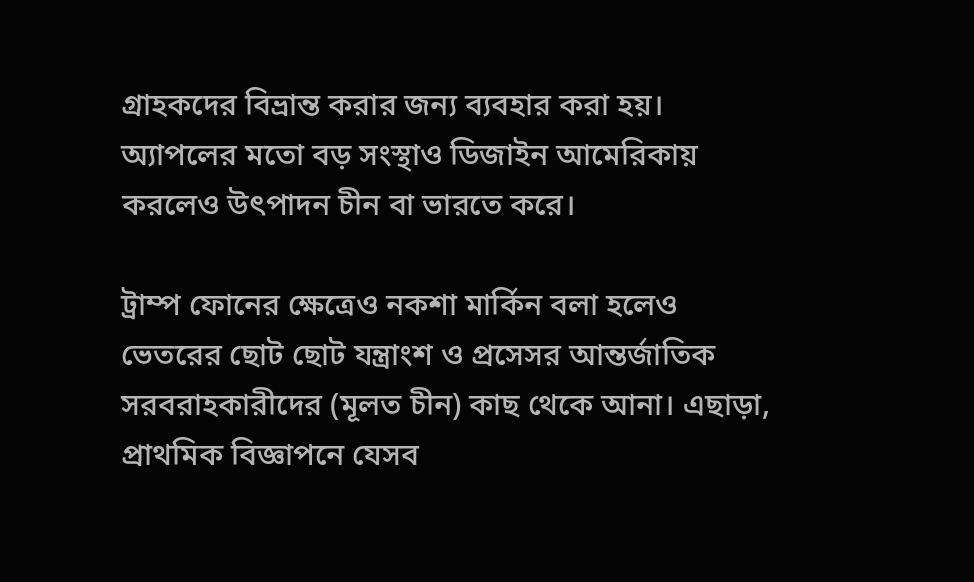গ্রাহকদের বিভ্রান্ত করার জন্য ব্যবহার করা হয়। অ্যাপলের মতো বড় সংস্থাও ডিজাইন আমেরিকায় করলেও উৎপাদন চীন বা ভারতে করে।

ট্রাম্প ফোনের ক্ষেত্রেও নকশা মার্কিন বলা হলেও ভেতরের ছোট ছোট যন্ত্রাংশ ও প্রসেসর আন্তর্জাতিক সরবরাহকারীদের (মূলত চীন) কাছ থেকে আনা। এছাড়া, প্রাথমিক বিজ্ঞাপনে যেসব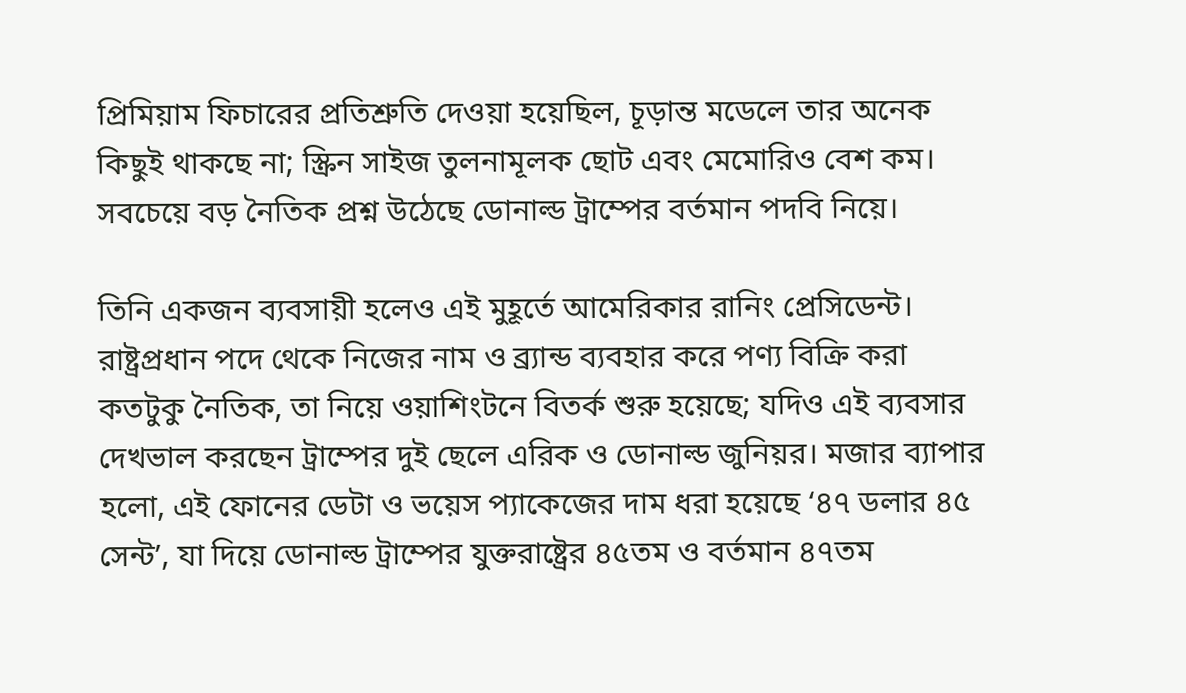প্রিমিয়াম ফিচারের প্রতিশ্রুতি দেওয়া হয়েছিল, চূড়ান্ত মডেলে তার অনেক কিছুই থাকছে না; স্ক্রিন সাইজ তুলনামূলক ছোট এবং মেমোরিও বেশ কম। সবচেয়ে বড় নৈতিক প্রশ্ন উঠেছে ডোনাল্ড ট্রাম্পের বর্তমান পদবি নিয়ে।

তিনি একজন ব্যবসায়ী হলেও এই মুহূর্তে আমেরিকার রানিং প্রেসিডেন্ট। রাষ্ট্রপ্রধান পদে থেকে নিজের নাম ও ব্র্যান্ড ব্যবহার করে পণ্য বিক্রি করা কতটুকু নৈতিক, তা নিয়ে ওয়াশিংটনে বিতর্ক শুরু হয়েছে; যদিও এই ব্যবসার দেখভাল করছেন ট্রাম্পের দুই ছেলে এরিক ও ডোনাল্ড জুনিয়র। মজার ব্যাপার হলো, এই ফোনের ডেটা ও ভয়েস প্যাকেজের দাম ধরা হয়েছে ‘৪৭ ডলার ৪৫ সেন্ট’, যা দিয়ে ডোনাল্ড ট্রাম্পের যুক্তরাষ্ট্রের ৪৫তম ও বর্তমান ৪৭তম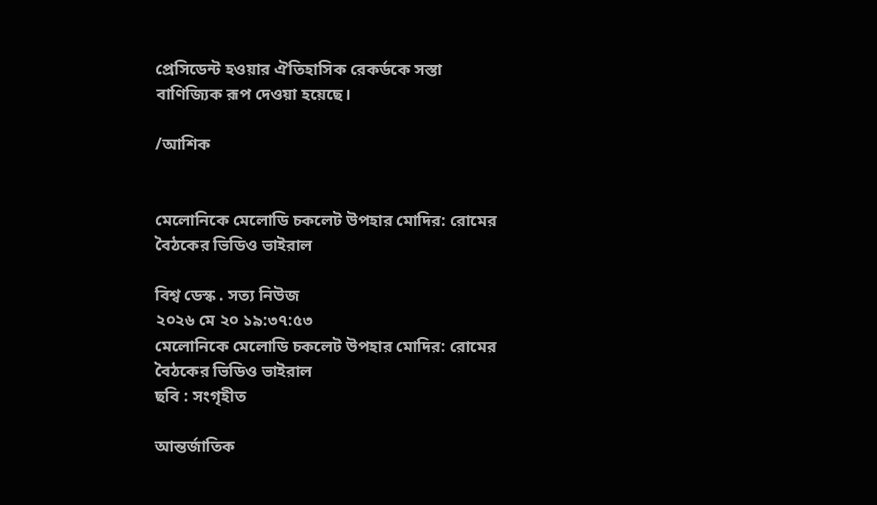প্রেসিডেন্ট হওয়ার ঐতিহাসিক রেকর্ডকে সস্তা বাণিজ্যিক রূপ দেওয়া হয়েছে।

/আশিক


মেলোনিকে মেলোডি চকলেট উপহার মোদির: রোমের বৈঠকের ভিডিও ভাইরাল

বিশ্ব ডেস্ক . সত্য নিউজ
২০২৬ মে ২০ ১৯:৩৭:৫৩
মেলোনিকে মেলোডি চকলেট উপহার মোদির: রোমের বৈঠকের ভিডিও ভাইরাল
ছবি : সংগৃহীত

আন্তর্জাতিক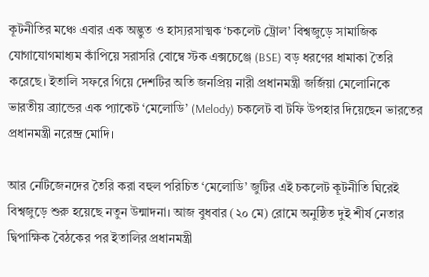কূটনীতির মঞ্চে এবার এক অদ্ভুত ও হাস্যরসাত্মক ‘চকলেট ট্রোল’ বিশ্বজুড়ে সামাজিক যোগাযোগমাধ্যম কাঁপিয়ে সরাসরি বোম্বে স্টক এক্সচেঞ্জে (BSE) বড় ধরণের ধামাকা তৈরি করেছে। ইতালি সফরে গিয়ে দেশটির অতি জনপ্রিয় নারী প্রধানমন্ত্রী জর্জিয়া মেলোনিকে ভারতীয় ব্র্যান্ডের এক প্যাকেট ‘মেলোডি’ (Melody) চকলেট বা টফি উপহার দিয়েছেন ভারতের প্রধানমন্ত্রী নরেন্দ্র মোদি।

আর নেটিজেনদের তৈরি করা বহুল পরিচিত ‘মেলোডি’ জুটির এই চকলেট কূটনীতি ঘিরেই বিশ্বজুড়ে শুরু হয়েছে নতুন উন্মাদনা। আজ বুধবার (২০ মে) রোমে অনুষ্ঠিত দুই শীর্ষ নেতার দ্বিপাক্ষিক বৈঠকের পর ইতালির প্রধানমন্ত্রী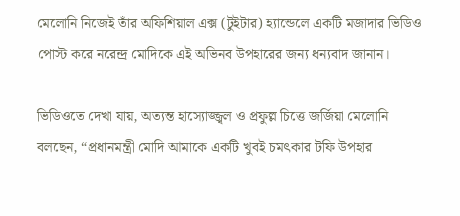মেলোনি নিজেই তাঁর অফিশিয়াল এক্স (টুইটার) হ্যান্ডেলে একটি মজাদার ভিডিও পোস্ট করে নরেন্দ্র মোদিকে এই অভিনব উপহারের জন্য ধন্যবাদ জানান।

ভিডিওতে দেখা যায়, অত্যন্ত হাস্যোজ্জ্বল ও প্রফুল্ল চিত্তে জর্জিয়া মেলোনি বলছেন, “প্রধানমন্ত্রী মোদি আমাকে একটি খুবই চমৎকার টফি উপহার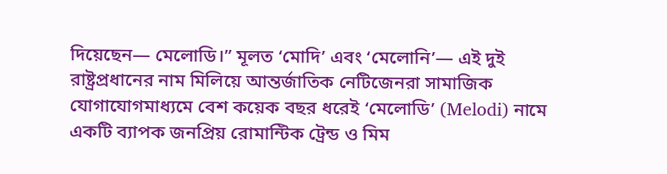দিয়েছেন— মেলোডি।” মূলত ‘মোদি’ এবং ‘মেলোনি’— এই দুই রাষ্ট্রপ্রধানের নাম মিলিয়ে আন্তর্জাতিক নেটিজেনরা সামাজিক যোগাযোগমাধ্যমে বেশ কয়েক বছর ধরেই ‘মেলোডি’ (Melodi) নামে একটি ব্যাপক জনপ্রিয় রোমান্টিক ট্রেন্ড ও মিম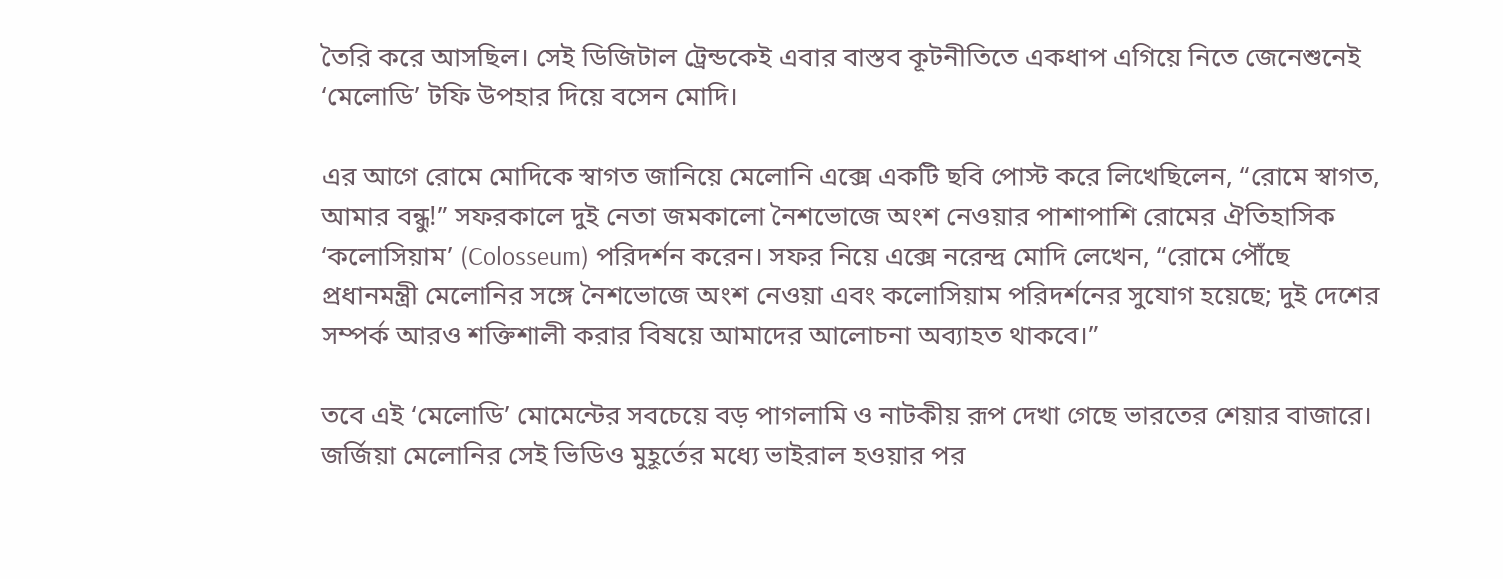তৈরি করে আসছিল। সেই ডিজিটাল ট্রেন্ডকেই এবার বাস্তব কূটনীতিতে একধাপ এগিয়ে নিতে জেনেশুনেই ‘মেলোডি’ টফি উপহার দিয়ে বসেন মোদি।

এর আগে রোমে মোদিকে স্বাগত জানিয়ে মেলোনি এক্সে একটি ছবি পোস্ট করে লিখেছিলেন, “রোমে স্বাগত, আমার বন্ধু!” সফরকালে দুই নেতা জমকালো নৈশভোজে অংশ নেওয়ার পাশাপাশি রোমের ঐতিহাসিক ‘কলোসিয়াম’ (Colosseum) পরিদর্শন করেন। সফর নিয়ে এক্সে নরেন্দ্র মোদি লেখেন, “রোমে পৌঁছে প্রধানমন্ত্রী মেলোনির সঙ্গে নৈশভোজে অংশ নেওয়া এবং কলোসিয়াম পরিদর্শনের সুযোগ হয়েছে; দুই দেশের সম্পর্ক আরও শক্তিশালী করার বিষয়ে আমাদের আলোচনা অব্যাহত থাকবে।”

তবে এই ‘মেলোডি’ মোমেন্টের সবচেয়ে বড় পাগলামি ও নাটকীয় রূপ দেখা গেছে ভারতের শেয়ার বাজারে। জর্জিয়া মেলোনির সেই ভিডিও মুহূর্তের মধ্যে ভাইরাল হওয়ার পর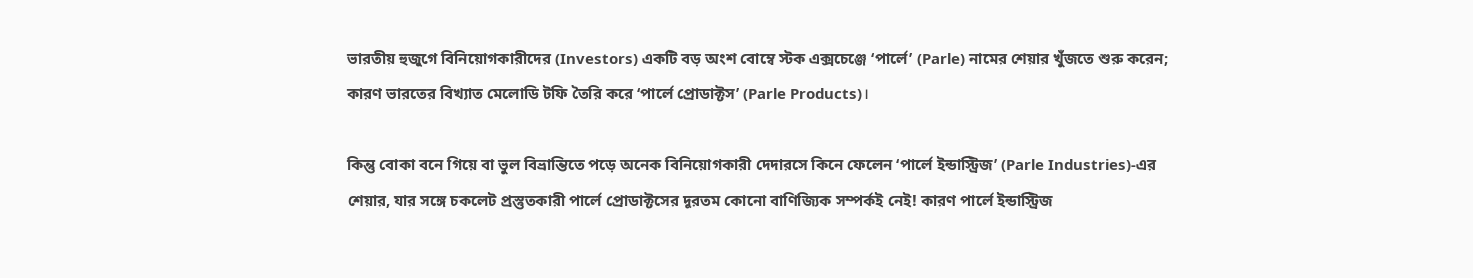ভারতীয় হুজুগে বিনিয়োগকারীদের (Investors) একটি বড় অংশ বোম্বে স্টক এক্সচেঞ্জে ‘পার্লে’ (Parle) নামের শেয়ার খুঁজতে শুরু করেন; কারণ ভারতের বিখ্যাত মেলোডি টফি তৈরি করে ‘পার্লে প্রোডাক্টস’ (Parle Products)।

কিন্তু বোকা বনে গিয়ে বা ভুল বিভ্রান্তিতে পড়ে অনেক বিনিয়োগকারী দেদারসে কিনে ফেলেন ‘পার্লে ইন্ডাস্ট্রিজ’ (Parle Industries)-এর শেয়ার, যার সঙ্গে চকলেট প্রস্তুতকারী পার্লে প্রোডাক্টসের দূরতম কোনো বাণিজ্যিক সম্পর্কই নেই! কারণ পার্লে ইন্ডাস্ট্রিজ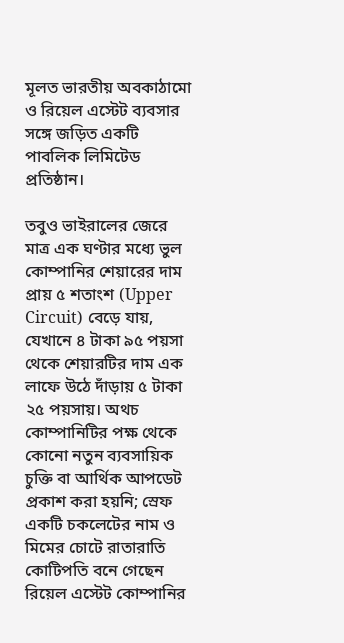মূলত ভারতীয় অবকাঠামো ও রিয়েল এস্টেট ব্যবসার সঙ্গে জড়িত একটি পাবলিক লিমিটেড প্রতিষ্ঠান।

তবুও ভাইরালের জেরে মাত্র এক ঘণ্টার মধ্যে ভুল কোম্পানির শেয়ারের দাম প্রায় ৫ শতাংশ (Upper Circuit) বেড়ে যায়, যেখানে ৪ টাকা ৯৫ পয়সা থেকে শেয়ারটির দাম এক লাফে উঠে দাঁড়ায় ৫ টাকা ২৫ পয়সায়। অথচ কোম্পানিটির পক্ষ থেকে কোনো নতুন ব্যবসায়িক চুক্তি বা আর্থিক আপডেট প্রকাশ করা হয়নি; স্রেফ একটি চকলেটের নাম ও মিমের চোটে রাতারাতি কোটিপতি বনে গেছেন রিয়েল এস্টেট কোম্পানির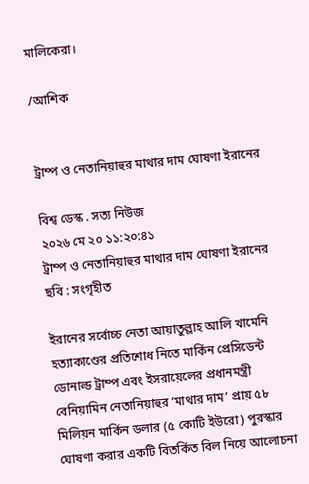মালিকেরা।

/আশিক


ট্রাম্প ও নেতানিয়াহুর মাথার দাম ঘোষণা ইরানের

বিশ্ব ডেস্ক . সত্য নিউজ
২০২৬ মে ২০ ১১:২০:৪১
ট্রাম্প ও নেতানিয়াহুর মাথার দাম ঘোষণা ইরানের
ছবি : সংগৃহীত

ইরানের সর্বোচ্চ নেতা আয়াতুল্লাহ আলি খামেনি হত্যাকাণ্ডের প্রতিশোধ নিতে মার্কিন প্রেসিডেন্ট ডোনাল্ড ট্রাম্প এবং ইসরায়েলের প্রধানমন্ত্রী বেনিয়ামিন নেতানিয়াহুর ‘মাথার দাম’ প্রায় ৫৮ মিলিয়ন মার্কিন ডলার (৫ কোটি ইউরো) পুরস্কার ঘোষণা করার একটি বিতর্কিত বিল নিয়ে আলোচনা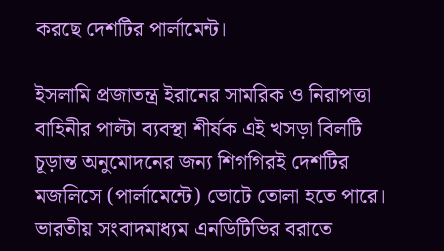করছে দেশটির পার্লামেন্ট।

ইসলামি প্রজাতন্ত্র ইরানের সামরিক ও নিরাপত্তা বাহিনীর পাল্টা ব্যবস্থা শীর্ষক এই খসড়া বিলটি চূড়ান্ত অনুমোদনের জন্য শিগগিরই দেশটির মজলিসে (পার্লামেন্টে) ভোটে তোলা হতে পারে। ভারতীয় সংবাদমাধ্যম এনডিটিভির বরাতে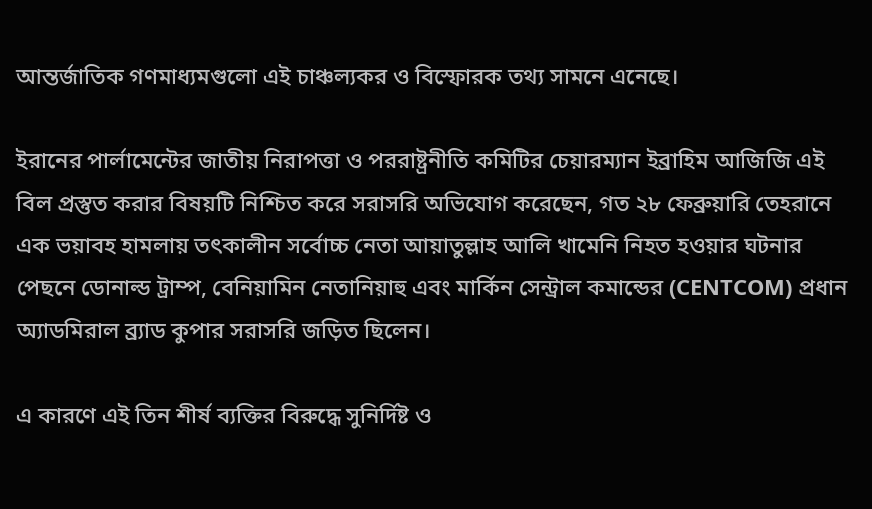আন্তর্জাতিক গণমাধ্যমগুলো এই চাঞ্চল্যকর ও বিস্ফোরক তথ্য সামনে এনেছে।

ইরানের পার্লামেন্টের জাতীয় নিরাপত্তা ও পররাষ্ট্রনীতি কমিটির চেয়ারম্যান ইব্রাহিম আজিজি এই বিল প্রস্তুত করার বিষয়টি নিশ্চিত করে সরাসরি অভিযোগ করেছেন, গত ২৮ ফেব্রুয়ারি তেহরানে এক ভয়াবহ হামলায় তৎকালীন সর্বোচ্চ নেতা আয়াতুল্লাহ আলি খামেনি নিহত হওয়ার ঘটনার পেছনে ডোনাল্ড ট্রাম্প, বেনিয়ামিন নেতানিয়াহু এবং মার্কিন সেন্ট্রাল কমান্ডের (CENTCOM) প্রধান অ্যাডমিরাল ব্র্যাড কুপার সরাসরি জড়িত ছিলেন।

এ কারণে এই তিন শীর্ষ ব্যক্তির বিরুদ্ধে সুনির্দিষ্ট ও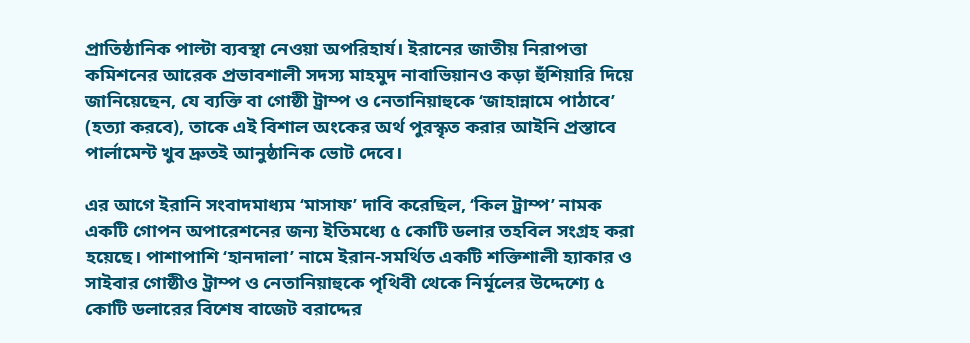প্রাতিষ্ঠানিক পাল্টা ব্যবস্থা নেওয়া অপরিহার্য। ইরানের জাতীয় নিরাপত্তা কমিশনের আরেক প্রভাবশালী সদস্য মাহমুদ নাবাভিয়ানও কড়া হুঁশিয়ারি দিয়ে জানিয়েছেন, যে ব্যক্তি বা গোষ্ঠী ট্রাম্প ও নেতানিয়াহুকে ‘জাহান্নামে পাঠাবে’ (হত্যা করবে), তাকে এই বিশাল অংকের অর্থ পুরস্কৃত করার আইনি প্রস্তাবে পার্লামেন্ট খুব দ্রুতই আনুষ্ঠানিক ভোট দেবে।

এর আগে ইরানি সংবাদমাধ্যম ‘মাসাফ’ দাবি করেছিল, ‘কিল ট্রাম্প’ নামক একটি গোপন অপারেশনের জন্য ইতিমধ্যে ৫ কোটি ডলার তহবিল সংগ্রহ করা হয়েছে। পাশাপাশি ‘হানদালা’ নামে ইরান-সমর্থিত একটি শক্তিশালী হ্যাকার ও সাইবার গোষ্ঠীও ট্রাম্প ও নেতানিয়াহুকে পৃথিবী থেকে নির্মূলের উদ্দেশ্যে ৫ কোটি ডলারের বিশেষ বাজেট বরাদ্দের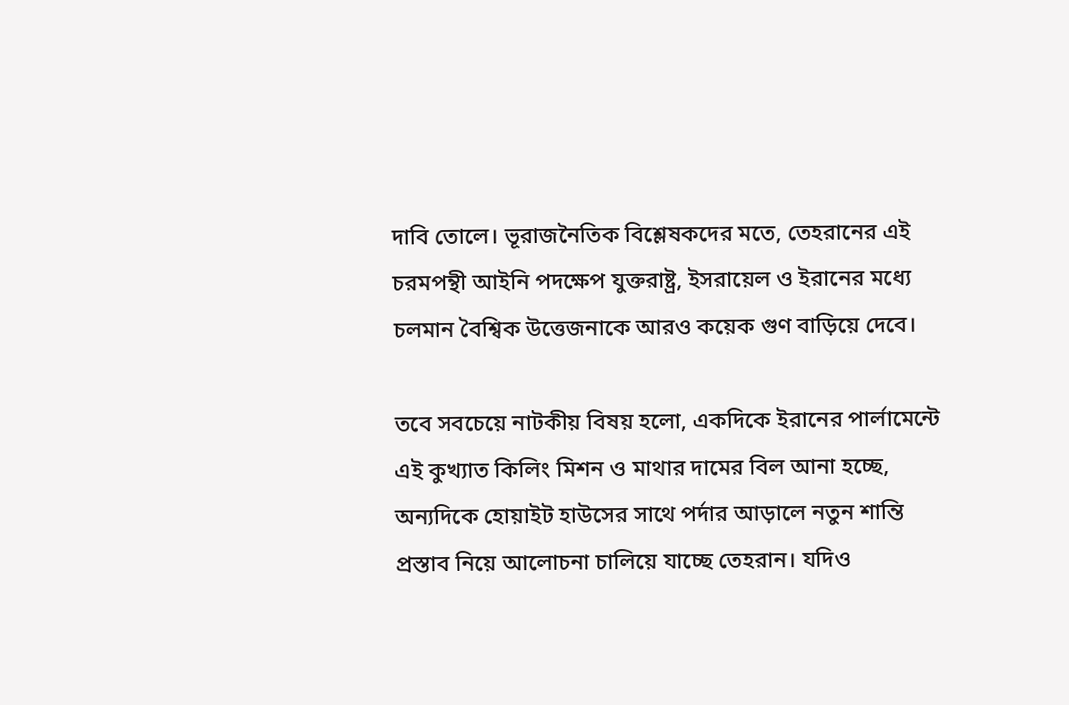দাবি তোলে। ভূরাজনৈতিক বিশ্লেষকদের মতে, তেহরানের এই চরমপন্থী আইনি পদক্ষেপ যুক্তরাষ্ট্র, ইসরায়েল ও ইরানের মধ্যে চলমান বৈশ্বিক উত্তেজনাকে আরও কয়েক গুণ বাড়িয়ে দেবে।

তবে সবচেয়ে নাটকীয় বিষয় হলো, একদিকে ইরানের পার্লামেন্টে এই কুখ্যাত কিলিং মিশন ও মাথার দামের বিল আনা হচ্ছে, অন্যদিকে হোয়াইট হাউসের সাথে পর্দার আড়ালে নতুন শান্তি প্রস্তাব নিয়ে আলোচনা চালিয়ে যাচ্ছে তেহরান। যদিও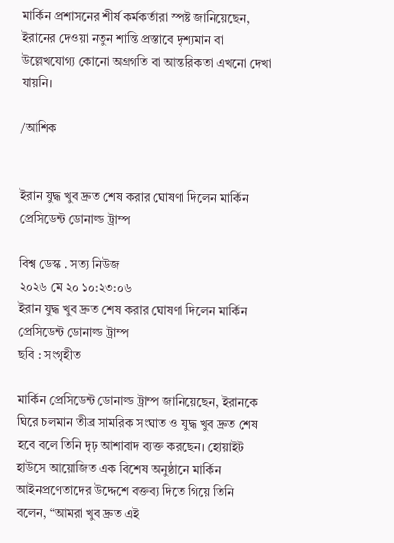মার্কিন প্রশাসনের শীর্ষ কর্মকর্তারা স্পষ্ট জানিয়েছেন, ইরানের দেওয়া নতুন শান্তি প্রস্তাবে দৃশ্যমান বা উল্লেখযোগ্য কোনো অগ্রগতি বা আন্তরিকতা এখনো দেখা যায়নি।

/আশিক


ইরান যুদ্ধ খুব দ্রুত শেষ করার ঘোষণা দিলেন মার্কিন প্রেসিডেন্ট ডোনাল্ড ট্রাম্প

বিশ্ব ডেস্ক . সত্য নিউজ
২০২৬ মে ২০ ১০:২৩:০৬
ইরান যুদ্ধ খুব দ্রুত শেষ করার ঘোষণা দিলেন মার্কিন প্রেসিডেন্ট ডোনাল্ড ট্রাম্প
ছবি : সংগৃহীত

মার্কিন প্রেসিডেন্ট ডোনাল্ড ট্রাম্প জানিয়েছেন, ইরানকে ঘিরে চলমান তীব্র সামরিক সংঘাত ও যুদ্ধ খুব দ্রুত শেষ হবে বলে তিনি দৃঢ় আশাবাদ ব্যক্ত করছেন। হোয়াইট হাউসে আয়োজিত এক বিশেষ অনুষ্ঠানে মার্কিন আইনপ্রণেতাদের উদ্দেশে বক্তব্য দিতে গিয়ে তিনি বলেন, “আমরা খুব দ্রুত এই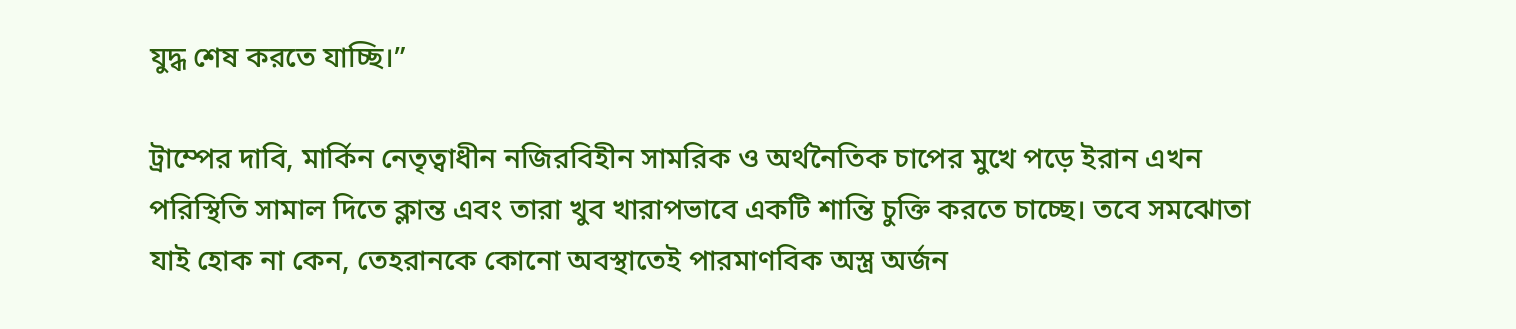যুদ্ধ শেষ করতে যাচ্ছি।”

ট্রাম্পের দাবি, মার্কিন নেতৃত্বাধীন নজিরবিহীন সামরিক ও অর্থনৈতিক চাপের মুখে পড়ে ইরান এখন পরিস্থিতি সামাল দিতে ক্লান্ত এবং তারা খুব খারাপভাবে একটি শান্তি চুক্তি করতে চাচ্ছে। তবে সমঝোতা যাই হোক না কেন, তেহরানকে কোনো অবস্থাতেই পারমাণবিক অস্ত্র অর্জন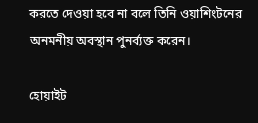করতে দেওয়া হবে না বলে তিনি ওয়াশিংটনের অনমনীয় অবস্থান পুনর্ব্যক্ত করেন।

হোয়াইট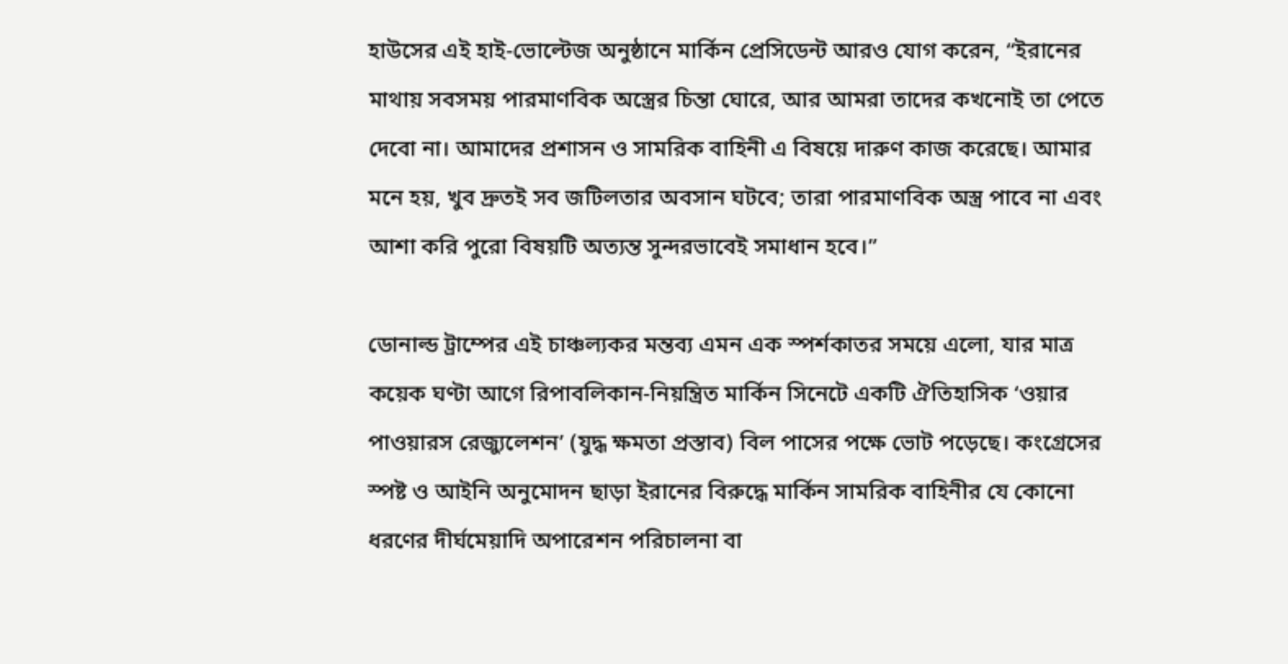হাউসের এই হাই-ভোল্টেজ অনুষ্ঠানে মার্কিন প্রেসিডেন্ট আরও যোগ করেন, “ইরানের মাথায় সবসময় পারমাণবিক অস্ত্রের চিন্তা ঘোরে, আর আমরা তাদের কখনোই তা পেতে দেবো না। আমাদের প্রশাসন ও সামরিক বাহিনী এ বিষয়ে দারুণ কাজ করেছে। আমার মনে হয়, খুব দ্রুতই সব জটিলতার অবসান ঘটবে; তারা পারমাণবিক অস্ত্র পাবে না এবং আশা করি পুরো বিষয়টি অত্যন্ত সুন্দরভাবেই সমাধান হবে।”

ডোনাল্ড ট্রাম্পের এই চাঞ্চল্যকর মন্তব্য এমন এক স্পর্শকাতর সময়ে এলো, যার মাত্র কয়েক ঘণ্টা আগে রিপাবলিকান-নিয়ন্ত্রিত মার্কিন সিনেটে একটি ঐতিহাসিক ‘ওয়ার পাওয়ারস রেজ্যুলেশন’ (যুদ্ধ ক্ষমতা প্রস্তাব) বিল পাসের পক্ষে ভোট পড়েছে। কংগ্রেসের স্পষ্ট ও আইনি অনুমোদন ছাড়া ইরানের বিরুদ্ধে মার্কিন সামরিক বাহিনীর যে কোনো ধরণের দীর্ঘমেয়াদি অপারেশন পরিচালনা বা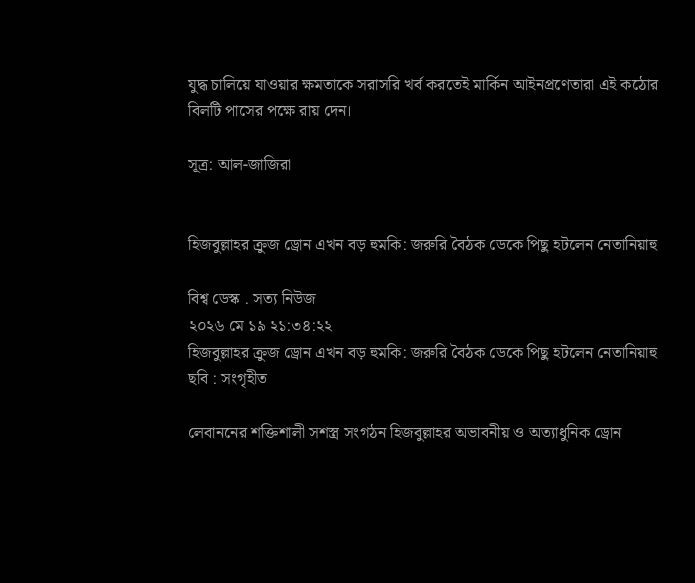যুদ্ধ চালিয়ে যাওয়ার ক্ষমতাকে সরাসরি খর্ব করতেই মার্কিন আইনপ্রণেতারা এই কঠোর বিলটি পাসের পক্ষে রায় দেন।

সূত্র: আল-জাজিরা


হিজবুল্লাহর ক্রুজ ড্রোন এখন বড় হুমকি: জরুরি বৈঠক ডেকে পিছু হটলেন নেতানিয়াহু

বিশ্ব ডেস্ক . সত্য নিউজ
২০২৬ মে ১৯ ২১:৩৪:২২
হিজবুল্লাহর ক্রুজ ড্রোন এখন বড় হুমকি: জরুরি বৈঠক ডেকে পিছু হটলেন নেতানিয়াহু
ছবি : সংগৃহীত

লেবাননের শক্তিশালী সশস্ত্র সংগঠন হিজবুল্লাহর অভাবনীয় ও অত্যাধুনিক ড্রোন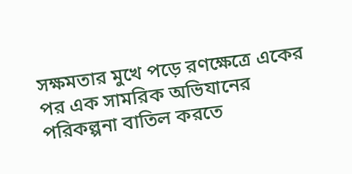সক্ষমতার মুখে পড়ে রণক্ষেত্রে একের পর এক সামরিক অভিযানের পরিকল্পনা বাতিল করতে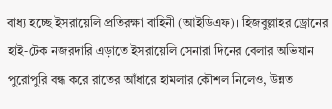বাধ্য হচ্ছে ইসরায়েলি প্রতিরক্ষা বাহিনী (আইডিএফ)। হিজবুল্লাহর ড্রোনের হাই-টেক নজরদারি এড়াতে ইসরায়েলি সেনারা দিনের বেলার অভিযান পুরোপুরি বন্ধ করে রাতের আঁধারে হামলার কৌশল নিলেও, উন্নত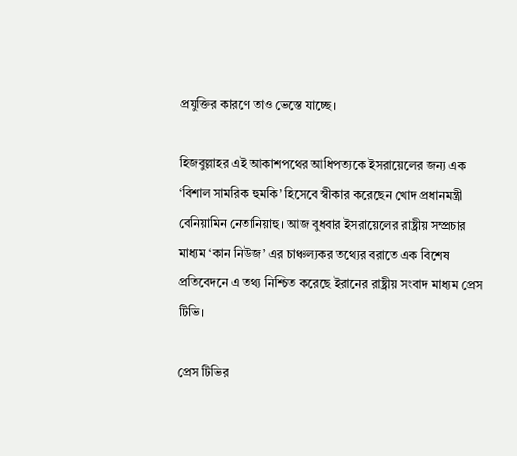প্রযুক্তির কারণে তাও ভেস্তে যাচ্ছে।

হিজবুল্লাহর এই আকাশপথের আধিপত্যকে ইসরায়েলের জন্য এক ‘বিশাল সামরিক হুমকি’ হিসেবে স্বীকার করেছেন খোদ প্রধানমন্ত্রী বেনিয়ামিন নেতানিয়াহু। আজ বুধবার ইসরায়েলের রাষ্ট্রীয় সম্প্রচার মাধ্যম ‘কান নিউজ’ এর চাঞ্চল্যকর তথ্যের বরাতে এক বিশেষ প্রতিবেদনে এ তথ্য নিশ্চিত করেছে ইরানের রাষ্ট্রীয় সংবাদ মাধ্যম প্রেস টিভি।

প্রেস টিভির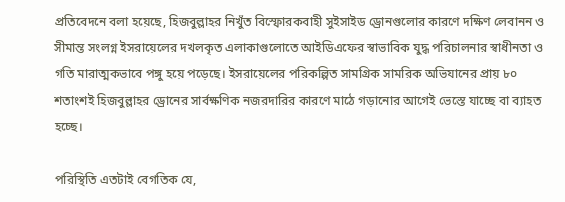প্রতিবেদনে বলা হয়েছে, হিজবুল্লাহর নিখুঁত বিস্ফোরকবাহী সুইসাইড ড্রোনগুলোর কারণে দক্ষিণ লেবানন ও সীমান্ত সংলগ্ন ইসরায়েলের দখলকৃত এলাকাগুলোতে আইডিএফের স্বাভাবিক যুদ্ধ পরিচালনার স্বাধীনতা ও গতি মারাত্মকভাবে পঙ্গু হয়ে পড়েছে। ইসরায়েলের পরিকল্পিত সামগ্রিক সামরিক অভিযানের প্রায় ৮০ শতাংশই হিজবুল্লাহর ড্রোনের সার্বক্ষণিক নজরদারির কারণে মাঠে গড়ানোর আগেই ভেস্তে যাচ্ছে বা ব্যাহত হচ্ছে।

পরিস্থিতি এতটাই বেগতিক যে,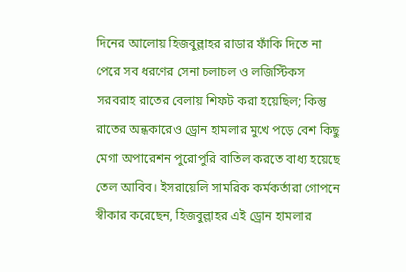দিনের আলোয় হিজবুল্লাহর রাডার ফাঁকি দিতে না পেরে সব ধরণের সেনা চলাচল ও লজিস্টিকস সরবরাহ রাতের বেলায় শিফট করা হয়েছিল; কিন্তু রাতের অন্ধকারেও ড্রোন হামলার মুখে পড়ে বেশ কিছু মেগা অপারেশন পুরোপুরি বাতিল করতে বাধ্য হয়েছে তেল আবিব। ইসরায়েলি সামরিক কর্মকর্তারা গোপনে স্বীকার করেছেন, হিজবুল্লাহর এই ড্রোন হামলার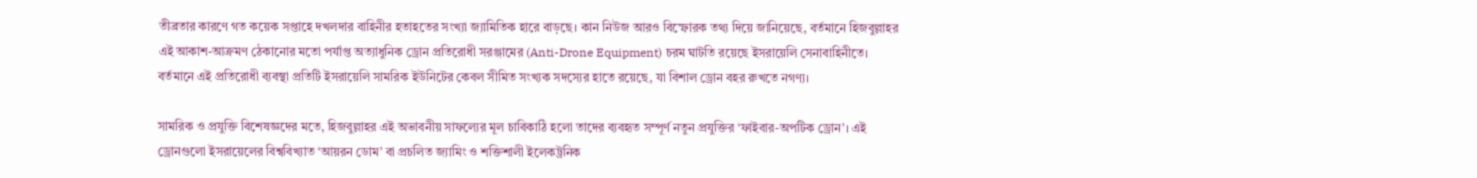তীব্রতার কারণে গত কয়েক সপ্তাহে দখলদার বাহিনীর হতাহতের সংখ্যা জ্যামিতিক হারে বাড়ছে। কান নিউজ আরও বিস্ফোরক তথ্য দিয়ে জানিয়েছে, বর্তমানে হিজবুল্লাহর এই আকাশ-আক্রমণ ঠেকানোর মতো পর্যাপ্ত অত্যাধুনিক ড্রোন প্রতিরোধী সরঞ্জামের (Anti-Drone Equipment) চরম ঘাটতি রয়েছে ইসরায়েলি সেনাবাহিনীতে। বর্তমানে এই প্রতিরোধী ব্যবস্থা প্রতিটি ইসরায়েলি সামরিক ইউনিটের কেবল সীমিত সংখ্যক সদস্যের হাতে রয়েছে, যা বিশাল ড্রোন বহর রুখতে নগণ্য।

সামরিক ও প্রযুক্তি বিশেষজ্ঞদের মতে, হিজবুল্লাহর এই অভাবনীয় সাফল্যের মূল চাবিকাঠি হলো তাদের ব্যবহৃত সম্পূর্ণ নতুন প্রযুক্তির ‘ফাইবার-অপটিক ড্রোন’। এই ড্রোনগুলো ইসরায়েলের বিশ্ববিখ্যাত ‘আয়রন ডোম’ বা প্রচলিত জ্যামিং ও শক্তিশালী ইলেকট্রনিক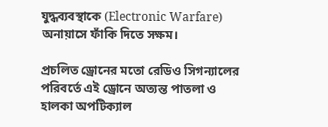যুদ্ধব্যবস্থাকে (Electronic Warfare) অনায়াসে ফাঁকি দিতে সক্ষম।

প্রচলিত ড্রোনের মতো রেডিও সিগন্যালের পরিবর্তে এই ড্রোনে অত্যন্ত পাতলা ও হালকা অপটিক্যাল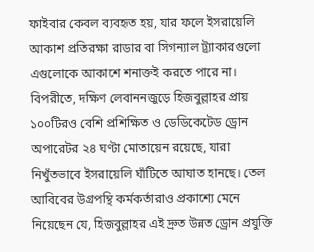ফাইবার কেবল ব্যবহৃত হয়, যার ফলে ইসরায়েলি আকাশ প্রতিরক্ষা রাডার বা সিগন্যাল ট্র্যাকারগুলো এগুলোকে আকাশে শনাক্তই করতে পারে না। বিপরীতে, দক্ষিণ লেবাননজুড়ে হিজবুল্লাহর প্রায় ১০০টিরও বেশি প্রশিক্ষিত ও ডেডিকেটেড ড্রোন অপারেটর ২৪ ঘণ্টা মোতায়েন রয়েছে, যারা নিখুঁতভাবে ইসরায়েলি ঘাঁটিতে আঘাত হানছে। তেল আবিবের উগ্রপন্থি কর্মকর্তারাও প্রকাশ্যে মেনে নিয়েছেন যে, হিজবুল্লাহর এই দ্রুত উন্নত ড্রোন প্রযুক্তি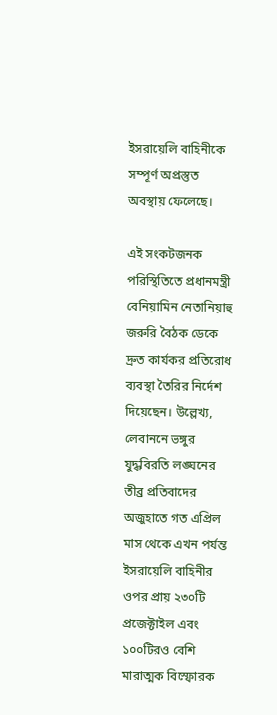ইসরায়েলি বাহিনীকে সম্পূর্ণ অপ্রস্তুত অবস্থায় ফেলেছে।

এই সংকটজনক পরিস্থিতিতে প্রধানমন্ত্রী বেনিয়ামিন নেতানিয়াহু জরুরি বৈঠক ডেকে দ্রুত কার্যকর প্রতিরোধ ব্যবস্থা তৈরির নির্দেশ দিয়েছেন। উল্লেখ্য, লেবাননে ভঙ্গুর যুদ্ধবিরতি লঙ্ঘনের তীব্র প্রতিবাদের অজুহাতে গত এপ্রিল মাস থেকে এখন পর্যন্ত ইসরায়েলি বাহিনীর ওপর প্রায় ২৩০টি প্রজেক্টাইল এবং ১০০টিরও বেশি মারাত্মক বিস্ফোরক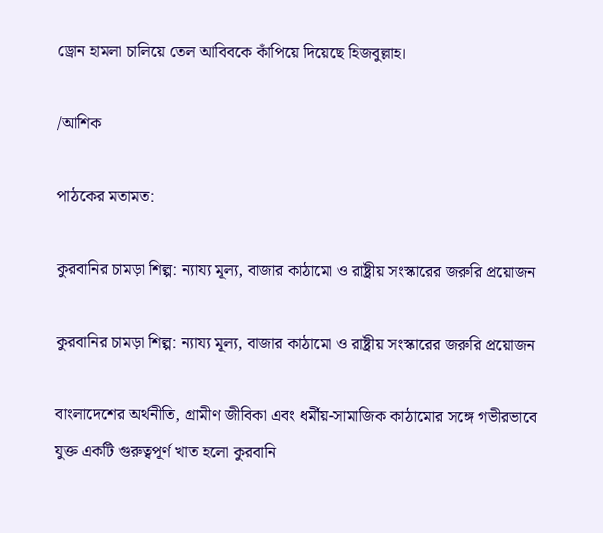ড্রোন হামলা চালিয়ে তেল আবিবকে কাঁপিয়ে দিয়েছে হিজবুল্লাহ।

/আশিক

পাঠকের মতামত:

কুরবানির চামড়া শিল্প: ন্যায্য মূল্য, বাজার কাঠামো ও রাষ্ট্রীয় সংস্কারের জরুরি প্রয়োজন

কুরবানির চামড়া শিল্প: ন্যায্য মূল্য, বাজার কাঠামো ও রাষ্ট্রীয় সংস্কারের জরুরি প্রয়োজন

বাংলাদেশের অর্থনীতি, গ্রামীণ জীবিকা এবং ধর্মীয়-সামাজিক কাঠামোর সঙ্গে গভীরভাবে যুক্ত একটি গুরুত্বপূর্ণ খাত হলো কুরবানি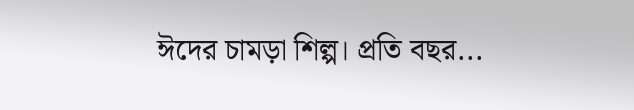ঈদের চামড়া শিল্প। প্রতি বছর...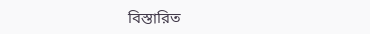বিস্তারিত